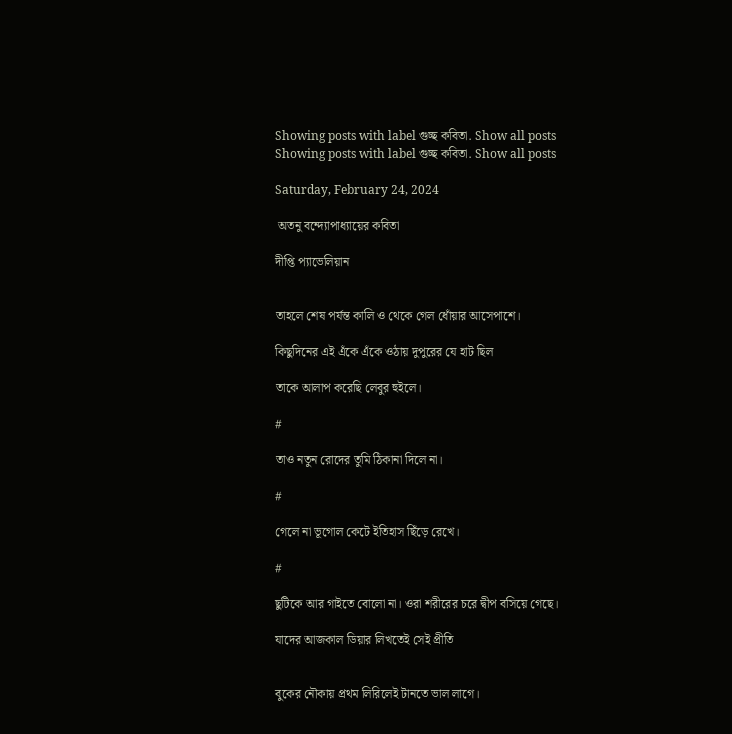Showing posts with label গুচ্ছ কবিতা. Show all posts
Showing posts with label গুচ্ছ কবিতা. Show all posts

Saturday, February 24, 2024

 অতনু বন্দ্যোপাধ্যায়ের কবিতা

দীপ্তি প্যাভেলিয়ান


তাহলে শেষ পর্যন্ত কালি ও থেকে গেল ধোঁয়ার আসেপাশে।

কিছুদিনের এই এঁকে এঁকে ওঠায় দুপুরের যে হাট ছিল

তাকে আলাপ করেছি লেবুর হুইলে।

#

তাও নতুন রোদের তুমি ঠিকানা দিলে না।

#

গেলে না ভূগোল কেটে ইতিহাস ছিঁড়ে রেখে।

#

ছুটিকে আর গাইতে বোলো না। ওরা শরীরের চরে দ্বীপ বসিয়ে গেছে।

যাদের আজকাল ডিয়ার লিখতেই সেই প্রীতি


বুকের নৌকায় প্রথম লিরিলেই টানতে ভাল লাগে।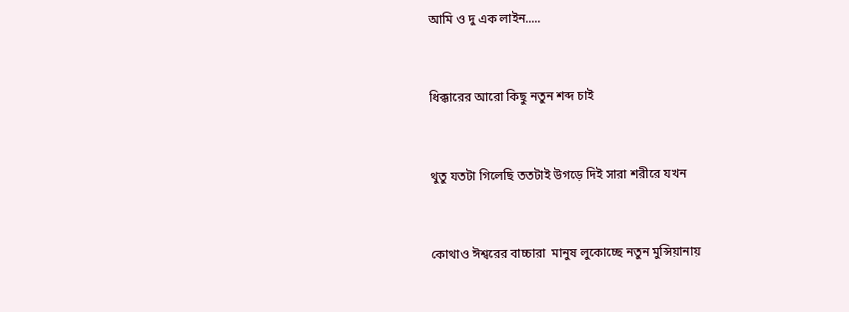আমি ও দু এক লাইন.....


ধিক্কারের আরো কিছু নতুন শব্দ চাই


থুতু যতটা গিলেছি ততটাই উগড়ে দিই সারা শরীরে যখন


কোথাও ঈশ্বরের বাচ্চারা  মানুষ লুকোচ্ছে নতুন মুন্সিয়ানায়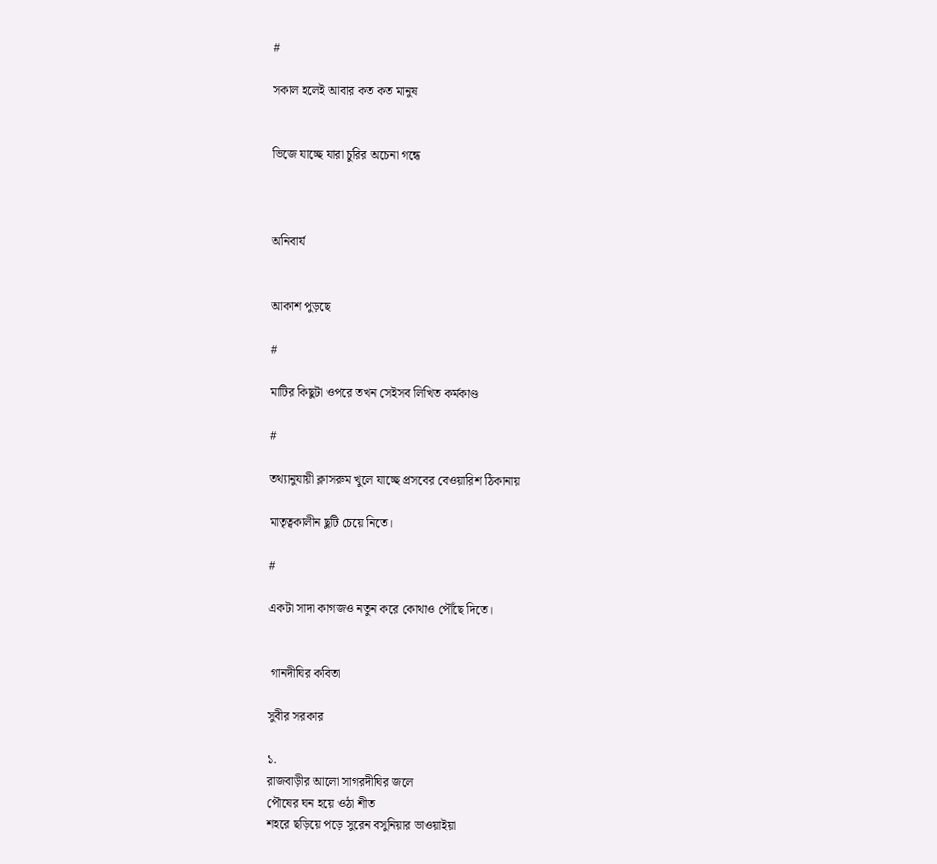#

সকাল হলেই আবার কত কত মানুষ


ভিজে যাচ্ছে যারা চুরির অচেনা গন্ধে



অনিবার্য


আকাশ পুড়ছে

#

মাটির কিছুটা ওপরে তখন সেইসব লিখিত কর্মকাণ্ড

#

তথ্যানুযায়ী ক্লাসরুম খুলে যাচ্ছে প্রসবের বেওয়ারিশ ঠিকানায়

মাতৃত্বকালীন ছুটি চেয়ে নিতে।

#

একটা সাদা কাগজও নতুন করে কোথাও পৌঁছে দিতে।


 গানদীঘির কবিতা

সুবীর সরকার

১.
রাজবাড়ীর আলো সাগরদীঘির জলে
পৌষের ঘন হয়ে ওঠা শীত
শহরে ছড়িয়ে পড়ে সুরেন বসুনিয়ার ভাওয়াইয়া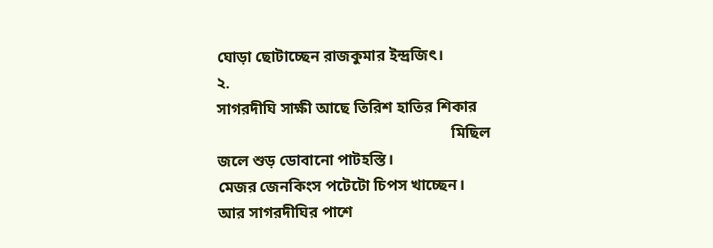ঘোড়া ছোটাচ্ছেন রাজকুমার ইন্দ্রজিৎ।
২.
সাগরদীঘি সাক্ষী আছে তিরিশ হাতির শিকার
                                                            মিছিল
জলে শুড় ডোবানো পাটহস্তি।
মেজর জেনকিংস পটেটো চিপস খাচ্ছেন।
আর সাগরদীঘির পাশে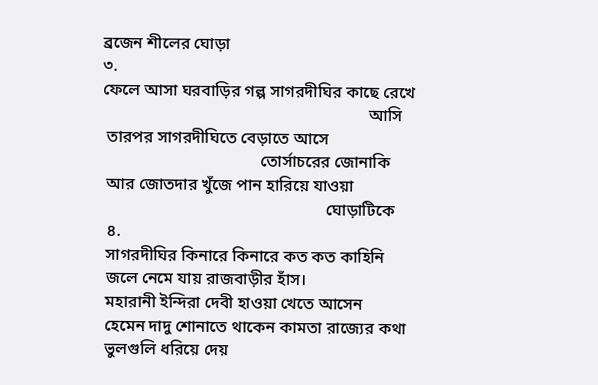ব্রজেন শীলের ঘোড়া
৩.
ফেলে আসা ঘরবাড়ির গল্প সাগরদীঘির কাছে রেখে
                                                                আসি
 তারপর সাগরদীঘিতে বেড়াতে আসে
                                      তোর্সাচরের জোনাকি
 আর জোতদার খুঁজে পান হারিয়ে যাওয়া
                                                      ঘোড়াটিকে
 ৪.
 সাগরদীঘির কিনারে কিনারে কত কত কাহিনি
 জলে নেমে যায় রাজবাড়ীর হাঁস।
 মহারানী ইন্দিরা দেবী হাওয়া খেতে আসেন
 হেমেন দাদু শোনাতে থাকেন কামতা রাজ্যের কথা
 ভুলগুলি ধরিয়ে দেয়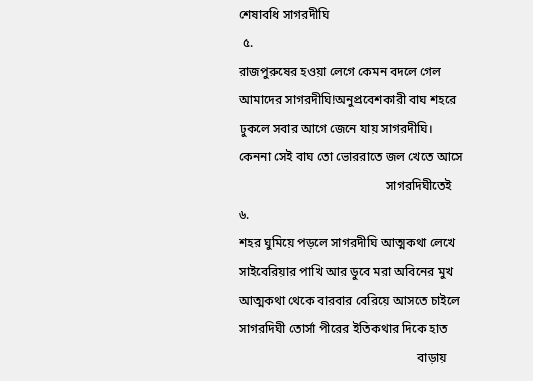শেষাবধি সাগরদীঘি
 ৫.
রাজপুরুষের হওয়া লেগে কেমন বদলে গেল আমাদের সাগরদীঘি!অনুপ্রবেশকারী বাঘ শহরে
ঢুকলে সবার আগে জেনে যায় সাগরদীঘি।
কেননা সেই বাঘ তো ভোররাতে জল খেতে আসে
                                               সাগরদিঘীতেই
৬.
শহর ঘুমিয়ে পড়লে সাগরদীঘি আত্মকথা লেখে
সাইবেরিয়ার পাখি আর ডুবে মরা অবিনের মুখ
আত্মকথা থেকে বারবার বেরিয়ে আসতে চাইলে
সাগরদিঘী তোর্সা পীরের ইতিকথার দিকে হাত
                                                         বাড়ায়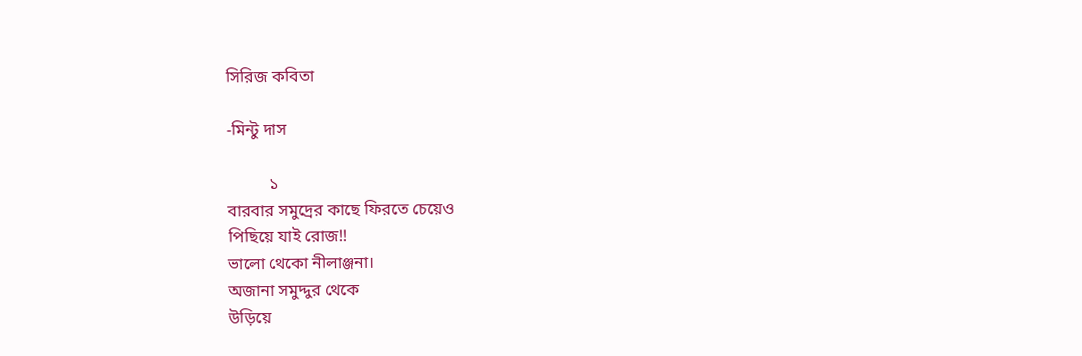সিরিজ কবিতা

-মিন্টু দাস

          ১
বারবার সমুদ্রের কাছে ফিরতে চেয়েও
পিছিয়ে যাই রোজ!!
ভালো থেকো নীলাঞ্জনা।
অজানা সমুদ্দুর থেকে
উড়িয়ে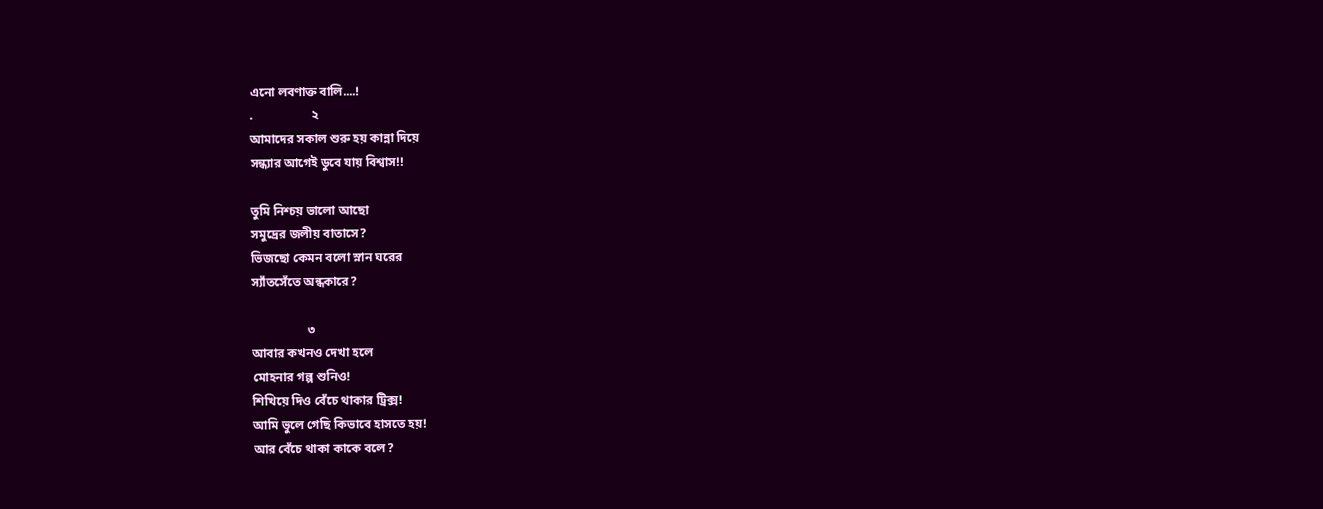এনো লবণাক্ত বালি....!
.                   ২
আমাদের সকাল শুরু হয় কান্না দিয়ে
সন্ধ্যার আগেই ডুবে যায় বিশ্বাস!!

তুমি নিশ্চয় ভালো আছো
সমুদ্রের জলীয় বাতাসে?
ভিজছো কেমন বলো স্নান ঘরের
স্যাঁতসেঁতে অন্ধকারে?

                  ৩
আবার কখনও দেখা হলে
মোহনার গল্প শুনিও!
শিখিয়ে দিও বেঁচে থাকার ট্রিক্স!
আমি ভুলে গেছি কিভাবে হাসতে হয়!
আর বেঁচে থাকা কাকে বলে?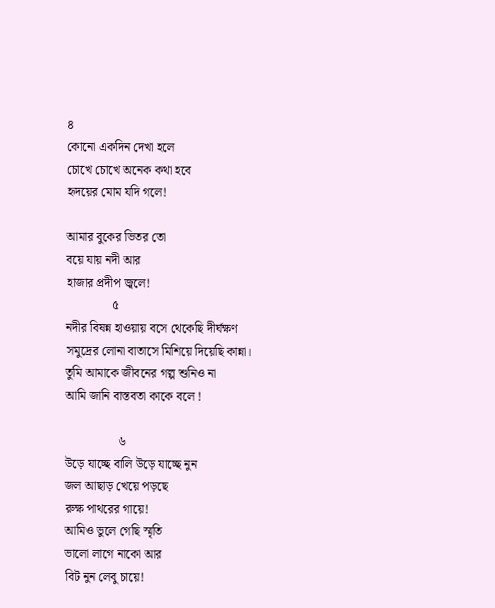৪
কোনো একদিন দেখা হলে
চোখে চোখে অনেক কথা হবে
হৃদয়ের মোম যদি গলে!

আমার বুকের ভিতর তো
বয়ে যায় নদী আর
হাজার প্রদীপ জ্বলে!
               ৫
নদীর বিষন্ন হাওয়ায় বসে থেকেছি দীর্ঘক্ষণ
সমুদ্রের লোনা বাতাসে মিশিয়ে দিয়েছি কান্না।
তুমি আমাকে জীবনের গল্প শুনিও না
আমি জানি বাস্তবতা কাকে বলে !

                 ৬
উড়ে যাচ্ছে বালি উড়ে যাচ্ছে নুন
জল আছাড় খেয়ে পড়ছে
রুক্ষ পাথরের গায়ে!
আমিও ভুলে গেছি স্মৃতি
ভালো লাগে নাকো আর
বিট নুন লেবু চায়ে!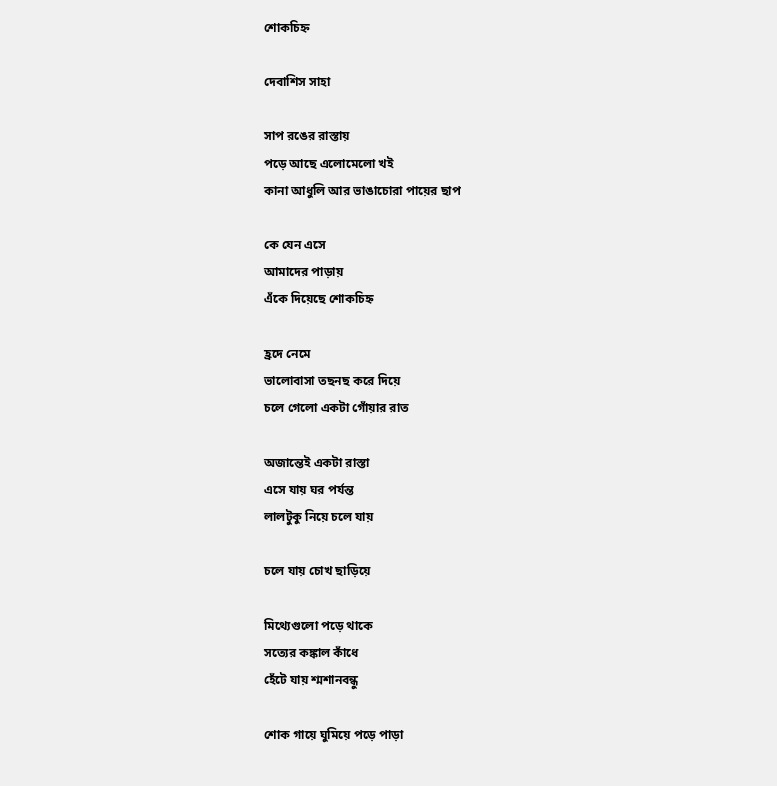শোকচিহ্ন

দেবাশিস সাহা

সাপ রঙের রাস্তায়
পড়ে আছে এলোমেলো খই
কানা আধুলি আর ভাঙাচোরা পায়ের ছাপ

কে যেন এসে
আমাদের পাড়ায়
এঁকে দিয়েছে শোকচিহ্ন

হ্রদে নেমে
ভালোবাসা তছনছ করে দিয়ে
চলে গেলো একটা গোঁয়ার রাত

অজান্তেই একটা রাস্তা
এসে যায় ঘর পর্যন্ত
লালটুকু নিয়ে চলে যায়

চলে যায় চোখ ছাড়িয়ে

মিথ্যেগুলো পড়ে থাকে
সত্যের কঙ্কাল কাঁধে
হেঁটে যায় শ্মশানবন্ধু

শোক গায়ে ঘুমিয়ে পড়ে পাড়া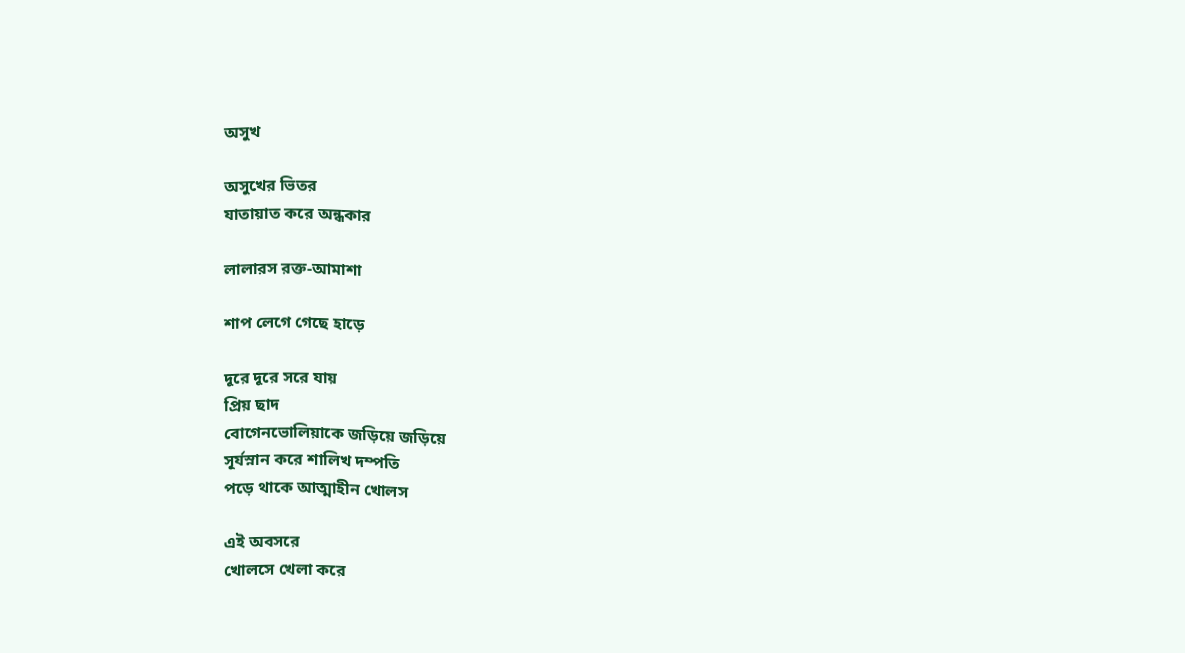অসুখ

অসুখের ভিতর
যাতায়াত করে অন্ধকার

লালারস রক্ত-আমাশা

শাপ লেগে গেছে হাড়ে

দূরে দূরে সরে যায়
প্রিয় ছাদ
বোগেনভোলিয়াকে জড়িয়ে জড়িয়ে
সূর্যস্নান করে শালিখ দম্পতি
পড়ে থাকে আত্মাহীন খোলস

এই অবসরে
খোলসে খেলা করে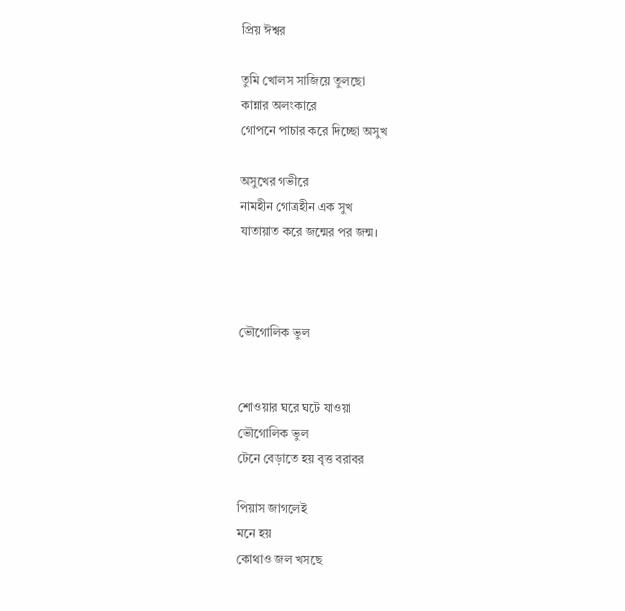প্রিয় ঈশ্বর

তুমি খোলস সাজিয়ে তুলছো
কান্নার অলংকারে
গোপনে পাচার করে দিচ্ছো অসুখ

অসুখের গভীরে
নামহীন গোত্রহীন এক সুখ
যাতায়াত করে জন্মের পর জন্ম।



ভৌগোলিক ভুল


শোওয়ার ঘরে ঘটে যাওয়া
ভৌগোলিক ভুল
টেনে বেড়াতে হয় বৃত্ত বরাবর

পিয়াস জাগলেই
মনে হয়
কোথাও জল খসছে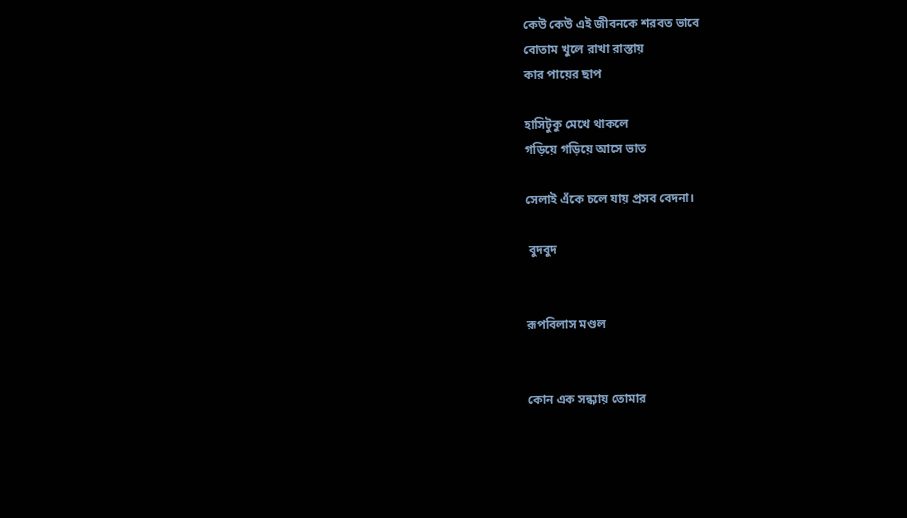কেউ কেউ এই জীবনকে শরবত ভাবে
বোতাম খুলে রাখা রাস্তায়
কার পায়ের ছাপ

হাসিটুকু মেখে থাকলে
গড়িয়ে গড়িয়ে আসে ভাত

সেলাই এঁকে চলে যায় প্রসব বেদনা।

 বুদবুদ


রূপবিলাস মণ্ডল


কোন এক সন্ধ্যায় তোমার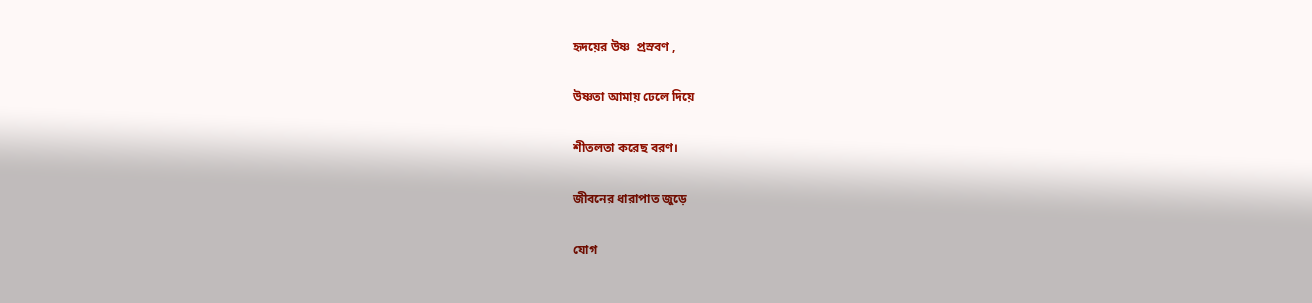হৃদয়ের‌ উষ্ণ  প্রস্রবণ ,

উষ্ণতা আমায় ঢেলে দিয়ে

শীতলতা করেছ বরণ।

জীবনের ধারাপাত জুড়ে

যোগ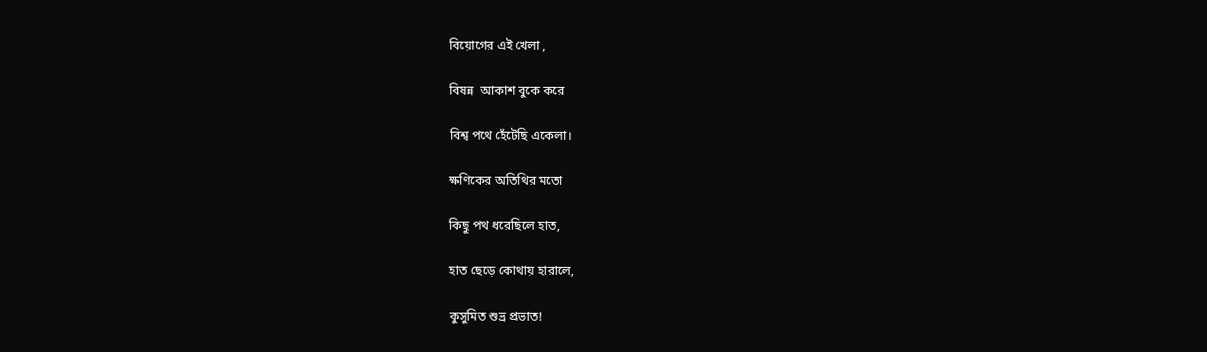বিয়োগের এই খেলা ,

বিষন্ন  আকাশ বুকে করে

বিশ্ব পথে হেঁটেছি একেলা।

ক্ষণিকের অতিথির মতো

কিছু পথ ধরেছিলে হাত,

হাত ছেড়ে কোথায় হারালে,

কুসুমিত শুভ্র প্রভাত!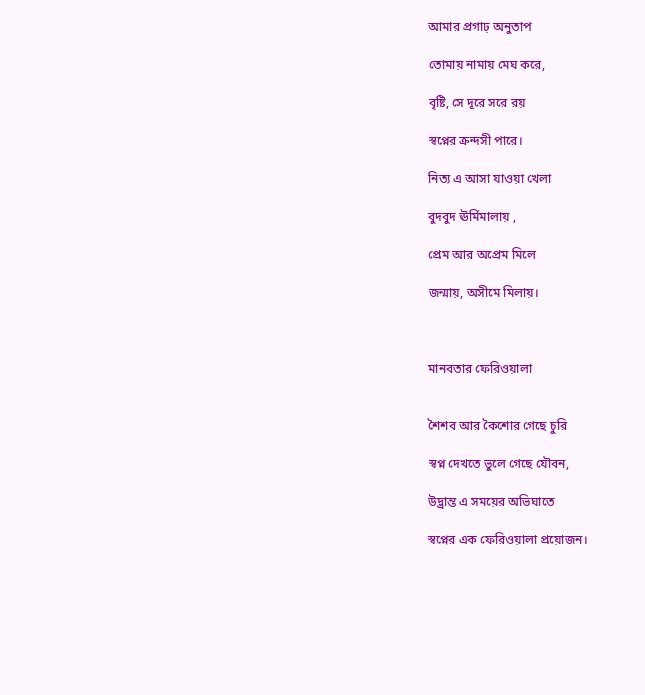আমার প্রগাঢ় অনুতাপ

তোমায় নামায় মেঘ করে,

বৃষ্টি, সে দূরে সরে রয়

স্বপ্নের ক্রন্দসী পারে।

নিত্য এ আসা যাওয়া খেলা

বুদবুদ ঊর্মিমালায় ,

প্রেম আর অপ্রেম মিলে

জন্মায়, অসীমে মিলায়।



মানবতার ফেরিওয়ালা


শৈশব আর কৈশোর গেছে চুরি

স্বপ্ন দেখতে ভুলে গেছে যৌবন,

উদ্ভ্রান্ত এ সময়ের অভিঘাতে

স্বপ্নের এক ফেরিওয়ালা প্রয়োজন।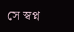সে স্বপ্ন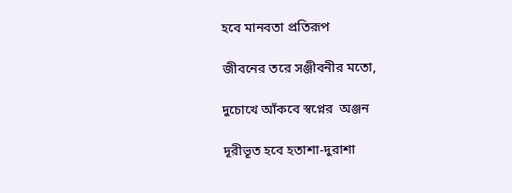হবে মানবতা প্রতিরূপ

জীবনের তরে সঞ্জীবনীর মতো,

দুচোখে আঁকবে স্বপ্নের  অঞ্জন

দূরীভূত হবে হতাশা-দুরাশা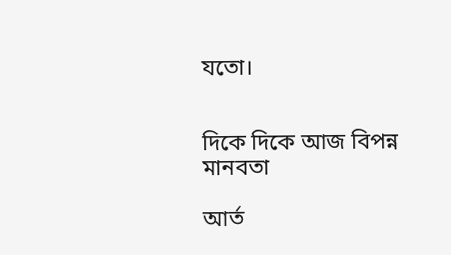যতো।


দিকে দিকে আজ বিপন্ন মানবতা

আর্ত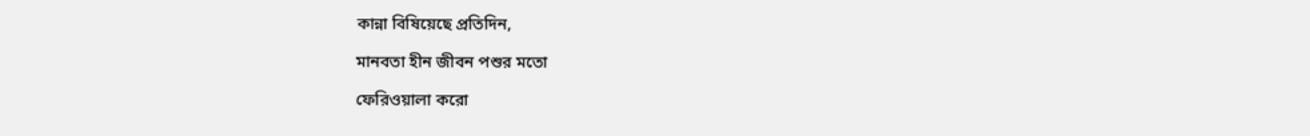কান্না বিষিয়েছে প্রতিদিন,

মানবতা হীন জীবন পশুর মতো

ফেরিওয়ালা করো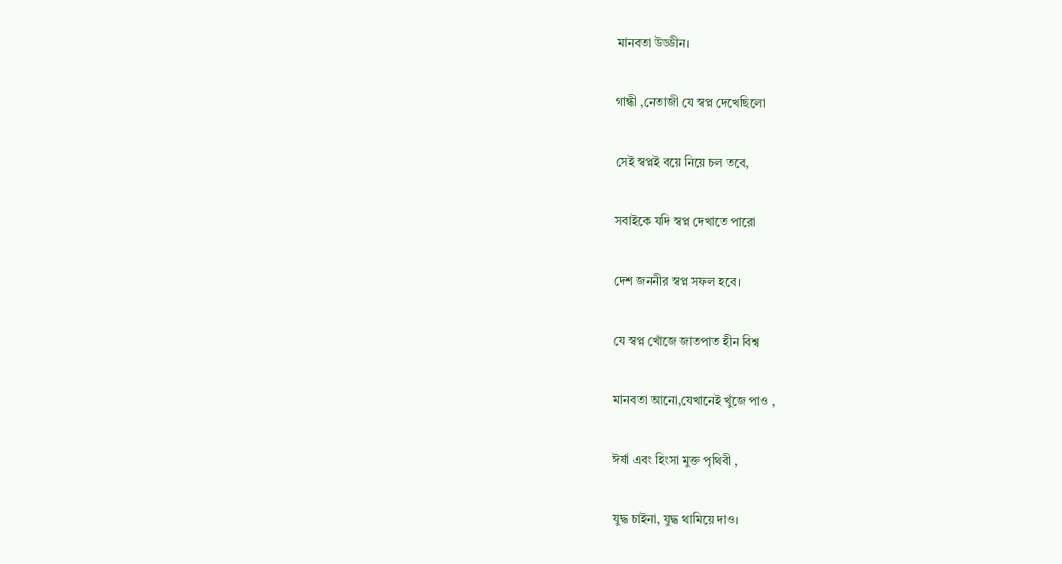মানবতা উড্ডীন।

গান্ধী ,নেতাজী যে স্বপ্ন দেখেছিলো

সেই স্বপ্নই বয়ে নিয়ে চল তবে,

সবাইকে যদি স্বপ্ন দেখাতে পারো

দেশ জননীর স্বপ্ন সফল হবে।

যে স্বপ্ন খোঁজে জাতপাত হীন বিশ্ব

মানবতা আনো,যেখানেই খুঁজে পাও ,

ঈর্ষা এবং হিংসা মুক্ত পৃথিবী ,

যুদ্ধ চাইনা, যুদ্ধ থামিয়ে দাও।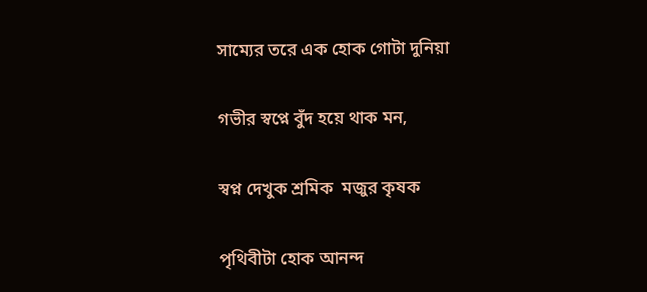সাম্যের তরে এক হোক গোটা দুনিয়া

গভীর স্বপ্নে বুঁদ হয়ে থাক মন,

স্বপ্ন দেখুক শ্রমিক  মজুর কৃষক

পৃথিবীটা হোক আনন্দ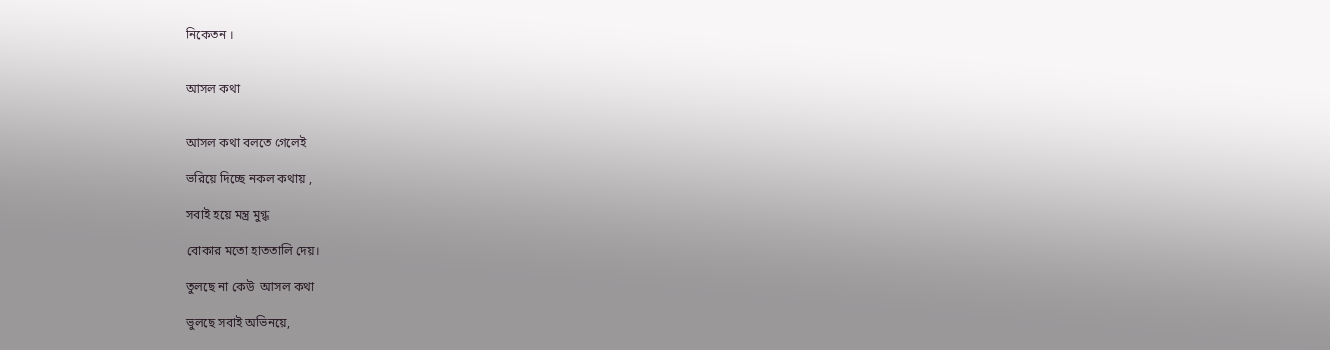নিকেতন ।


আসল কথা


আসল কথা বলতে গেলেই

ভরিয়ে দিচ্ছে নকল কথায় ,

সবাই হয়ে মন্ত্র মুগ্ধ

বোকার মতো হাততালি দেয়।

তুলছে না কেউ  আসল কথা

ভুলছে সবাই অভিনয়ে,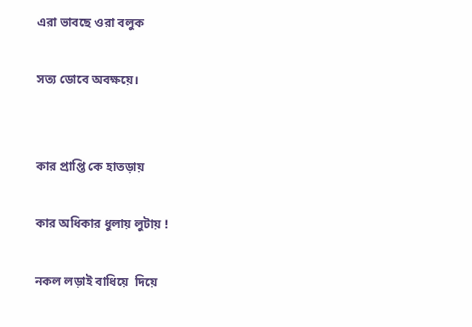এরা ভাবছে ওরা বলুক

সত্য ডোবে অবক্ষয়ে।


কার প্রাপ্তি কে হাতড়ায়

কার অধিকার ধুলায় লুটায় !

নকল লড়াই বাধিয়ে  দিয়ে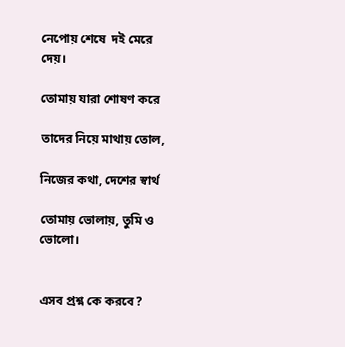নেপোয় শেষে  দ‌ই মেরে দেয়।

তোমায় যারা শোষণ করে

তাদের নিয়ে মাথায় তোল,

নিজের কথা, দেশের স্বার্থ

তোমায় ভোলায়, তুমি ও ভোলো।


এসব প্রশ্ন কে করবে?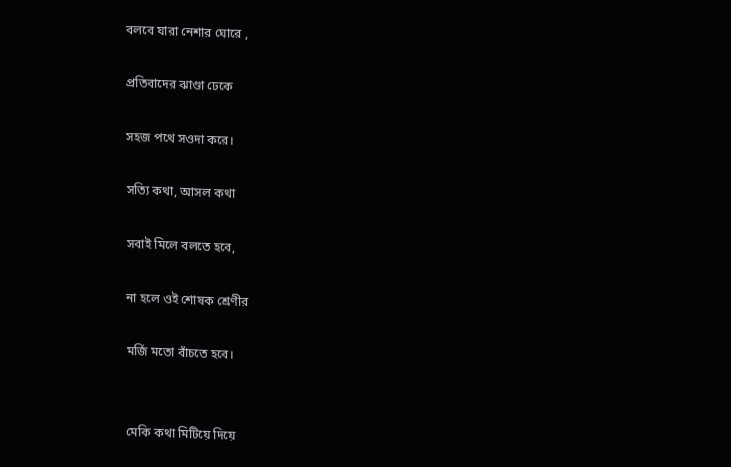বলবে যারা নেশার ঘোরে ,

প্রতিবাদের ঝাণ্ডা ঢেকে

সহজ পথে স‌ওদা করে।

সত্যি কথা, আসল কথা

সবাই মিলে বলতে হবে,

না হলে ওই শোষক শ্রেণীর

মর্জি মতো বাঁচতে হবে।


মেকি কথা মিটিয়ে দিয়ে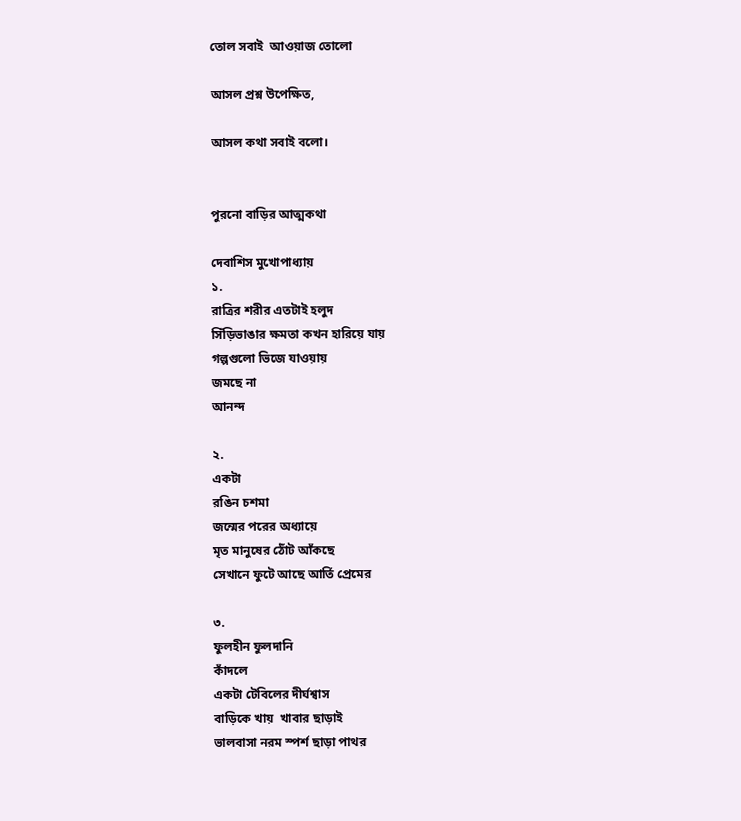তোল সবাই  আওয়াজ তোলো

আসল প্রশ্ন উপেক্ষিত,

আসল কথা সবাই বলো।


পুরনো বাড়ির আত্মকথা

দেবাশিস মুখোপাধ্যায়
১.
রাত্রির শরীর এতটাই হলুদ
সিঁড়িভাঙার ক্ষমতা কখন হারিয়ে যায়
গল্পগুলো ভিজে যাওয়ায়
জমছে না
আনন্দ

২.
একটা
রঙিন চশমা
জন্মের পরের অধ্যায়ে
মৃত মানুষের ঠোঁট আঁকছে
সেখানে ফুটে আছে আর্তি প্রেমের

৩.
ফুলহীন ফুলদানি
কাঁদলে
একটা টেবিলের দীর্ঘশ্বাস
বাড়িকে খায়  খাবার ছাড়াই
ভালবাসা নরম স্পর্শ ছাড়া পাথর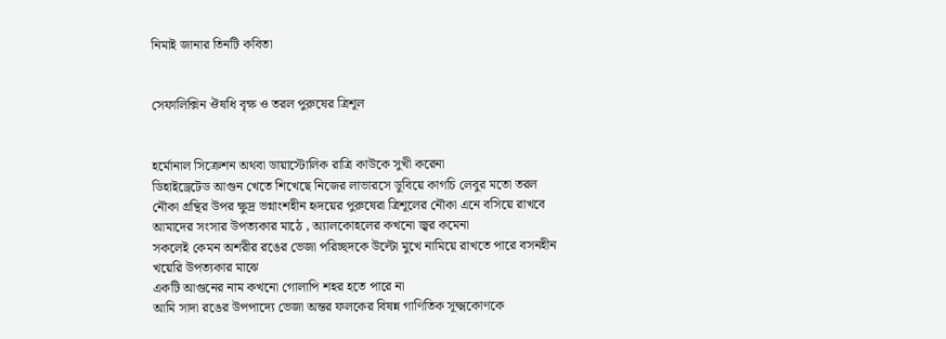নিমাই জানার তিনটি কবিতা


সেফালিক্সিন ঔষধি বৃক্ষ ও তরল পুরুষের ত্রিশূল


হর্মোনাল সিক্রেশন অথবা ডায়াস্টোলিক রাত্রি কাউকে সুখী করেনা
ডিহাইড্রেটেড আগুন খেতে শিখেছে নিজের লাভারসে ডুবিয়ে কাগচি লেবুর মতো তরল নৌকা গ্রন্থির উপর ক্ষুদ্র ভগ্নাংশহীন হৃদয়ের পুরুষেরা ত্রিশূলের নৌকা এনে বসিয়ে রাখবে আমাদের সংসার উপত্যকার মাঠে , অ্যালকোহলের কখনো জ্বর কমেনা
সকলেই কেমন অশরীর রঙের ভেজা পরিচ্ছদকে উল্টো মুখে নামিয়ে রাখতে পারে বসনহীন খয়েরি উপত্যকার মাঝে
একটি আগুনের নাম কখনো গোলাপি শহর হতে পারে না
আমি সাদা রঙের উপপাদ্যে ভেজা অন্তর ফলকের বিষন্ন গাণিতিক সূক্ষ্মকোণকে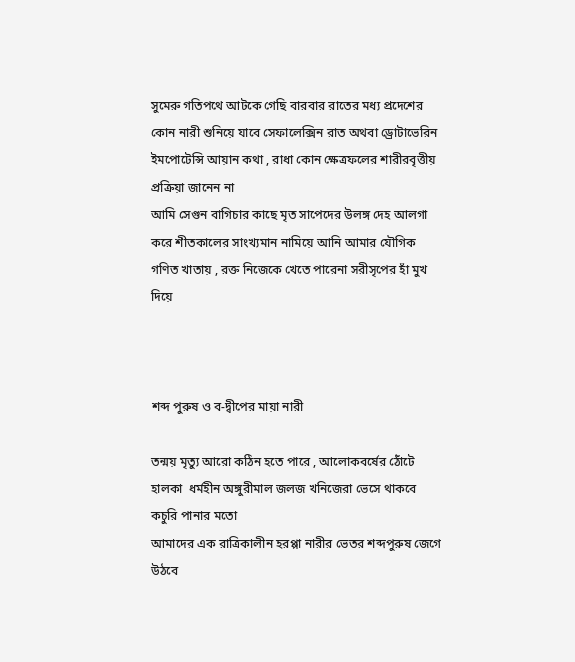সুমেরু গতিপথে আটকে গেছি বারবার রাতের মধ্য প্রদেশের কোন নারী শুনিয়ে যাবে সেফালেক্সিন রাত অথবা ড্রোটাভেরিন ইমপোটেন্সি আয়ান কথা , রাধা কোন ক্ষেত্রফলের শারীরবৃত্তীয় প্রক্রিয়া জানেন না
আমি সেগুন বাগিচার কাছে মৃত সাপেদের উলঙ্গ দেহ আলগা করে শীতকালের সাংখ্যমান নামিয়ে আনি আমার যৌগিক গণিত খাতায় , রক্ত নিজেকে খেতে পারেনা সরীসৃপের হাঁ মুখ দিয়ে



শব্দ পুরুষ ও ব-দ্বীপের মায়া নারী

তন্ময় মৃত্যু আরো কঠিন হতে পারে , আলোকবর্ষের ঠোঁটে হালকা  ধর্মহীন অঙ্গুরীমাল জলজ খনিজেরা ভেসে থাকবে কচুরি পানার মতো
আমাদের এক রাত্রিকালীন হরপ্পা নারীর ভেতর শব্দপুরুষ জেগে উঠবে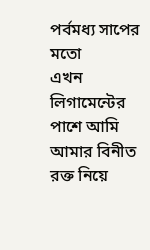পর্বমধ্য সাপের মতো
এখন লিগামেন্টের পাশে আমি আমার বিনীত রক্ত নিয়ে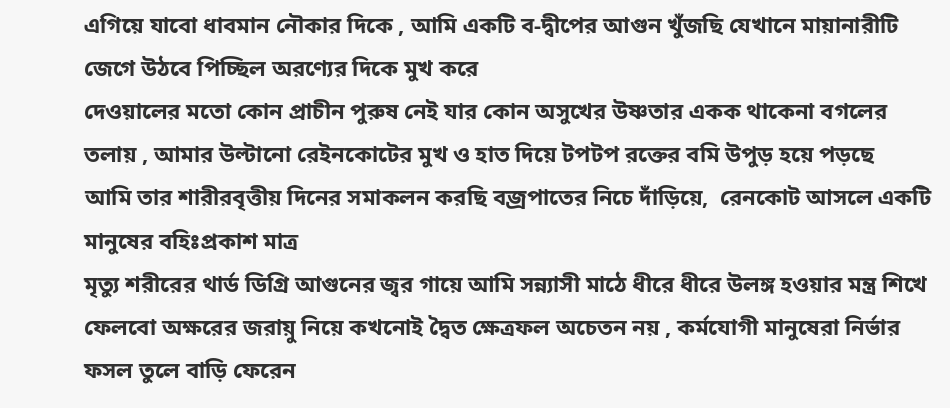এগিয়ে যাবো ধাবমান নৌকার দিকে , আমি একটি ব-দ্বীপের আগুন খুঁজছি যেখানে মায়ানারীটি জেগে উঠবে পিচ্ছিল অরণ্যের দিকে মুখ করে
দেওয়ালের মতো কোন প্রাচীন পুরুষ নেই যার কোন অসুখের উষ্ণতার একক থাকেনা বগলের তলায় , আমার উল্টানো রেইনকোটের মুখ ও হাত দিয়ে টপটপ রক্তের বমি উপুড় হয়ে পড়ছে
আমি তার শারীরবৃত্তীয় দিনের সমাকলন করছি বজ্রপাতের নিচে দাঁড়িয়ে,  রেনকোট আসলে একটি মানুষের বহিঃপ্রকাশ মাত্র
মৃত্যু শরীরের থার্ড ডিগ্রি আগুনের জ্বর গায়ে আমি সন্ন্যাসী মাঠে ধীরে ধীরে উলঙ্গ হওয়ার মন্ত্র শিখে ফেলবো অক্ষরের জরায়ু নিয়ে কখনোই দ্বৈত ক্ষেত্রফল অচেতন নয় , কর্মযোগী মানুষেরা নির্ভার ফসল তুলে বাড়ি ফেরেন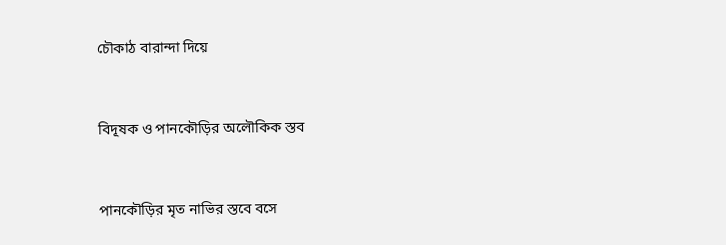চৌকাঠ বারান্দা দিয়ে


বিদূষক ও পানকৌড়ির অলৌকিক স্তব


পানকৌড়ির মৃত নাভির স্তবে বসে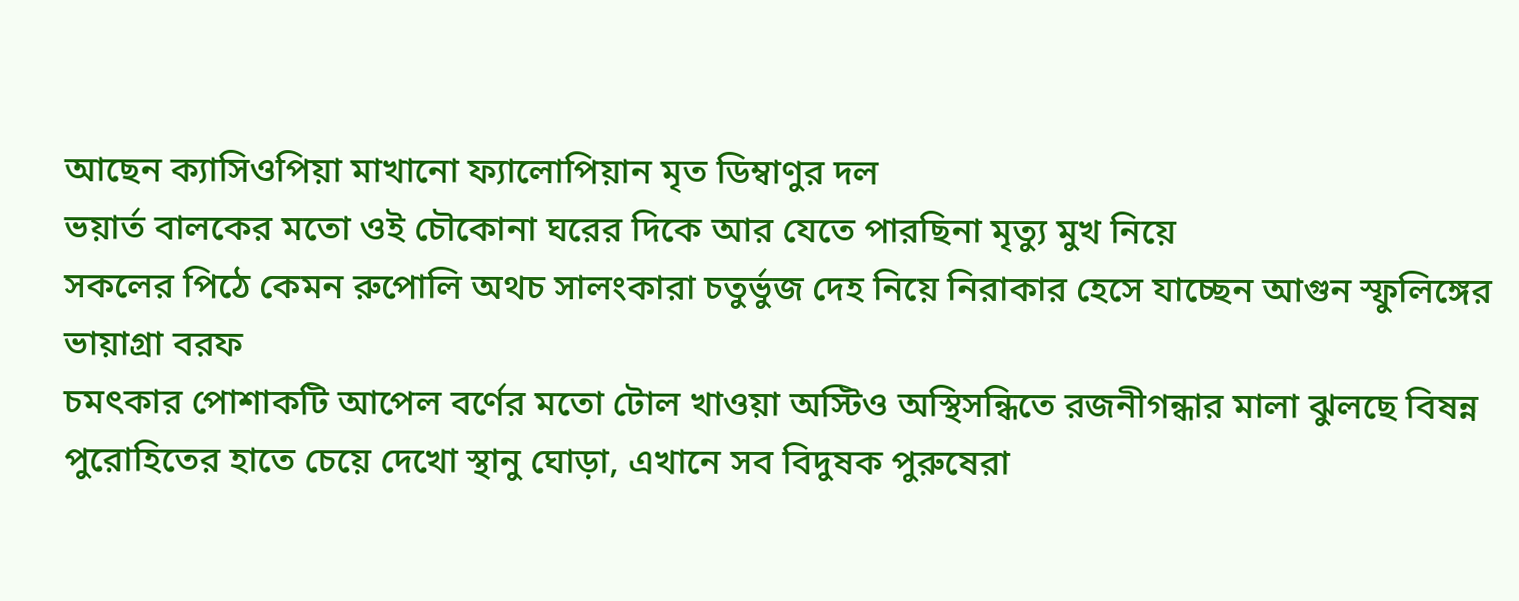আছেন ক্যাসিওপিয়া মাখানো ফ্যালোপিয়ান মৃত ডিম্বাণুর দল
ভয়ার্ত বালকের মতো ওই চৌকোনা ঘরের দিকে আর যেতে পারছিনা মৃত্যু মুখ নিয়ে
সকলের পিঠে কেমন রুপোলি অথচ সালংকারা চতুর্ভুজ দেহ নিয়ে নিরাকার হেসে যাচ্ছেন আগুন স্ফুলিঙ্গের ভায়াগ্রা বরফ
চমৎকার পোশাকটি আপেল বর্ণের মতো টোল খাওয়া অস্টিও অস্থিসন্ধিতে রজনীগন্ধার মালা ঝুলছে বিষন্ন পুরোহিতের হাতে চেয়ে দেখো স্থানু ঘোড়া, এখানে সব বিদুষক পুরুষেরা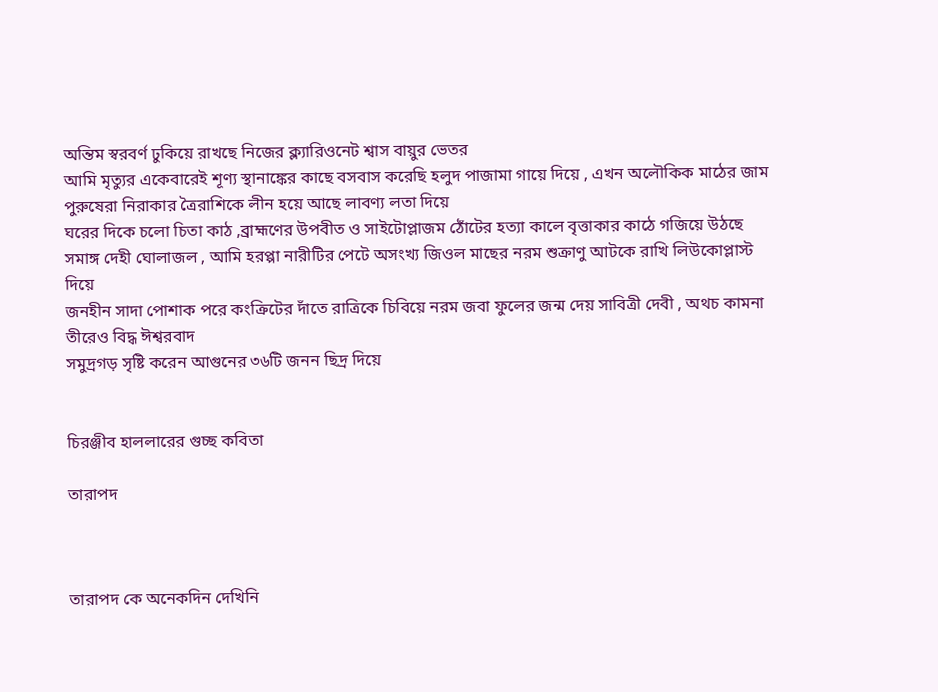অন্তিম স্বরবর্ণ ঢুকিয়ে রাখছে নিজের ক্ল্যারিওনেট শ্বাস বায়ুর ভেতর
আমি মৃত্যুর একেবারেই শূণ্য স্থানাঙ্কের কাছে বসবাস করেছি হলুদ পাজামা গায়ে দিয়ে , এখন অলৌকিক মাঠের জাম পুরুষেরা নিরাকার ত্রৈরাশিকে লীন হয়ে আছে লাবণ্য লতা দিয়ে
ঘরের দিকে চলো চিতা কাঠ ,ব্রাহ্মণের উপবীত ও সাইটোপ্লাজম ঠোঁটের হত্যা কালে বৃত্তাকার কাঠে গজিয়ে উঠছে সমাঙ্গ দেহী ঘোলাজল , আমি হরপ্পা নারীটির পেটে অসংখ্য জিওল মাছের নরম শুক্রাণু আটকে রাখি লিউকোপ্লাস্ট দিয়ে
জনহীন সাদা পোশাক পরে কংক্রিটের দাঁতে রাত্রিকে চিবিয়ে নরম জবা ফুলের জন্ম দেয় সাবিত্রী দেবী , অথচ কামনা তীরেও বিদ্ধ ঈশ্বরবাদ
সমুদ্রগড় সৃষ্টি করেন আগুনের ৩৬টি জনন ছিদ্র দিয়ে


চিরঞ্জীব হাললারের গুচ্ছ কবিতা

তারাপদ



তারাপদ কে অনেকদিন দেখিনি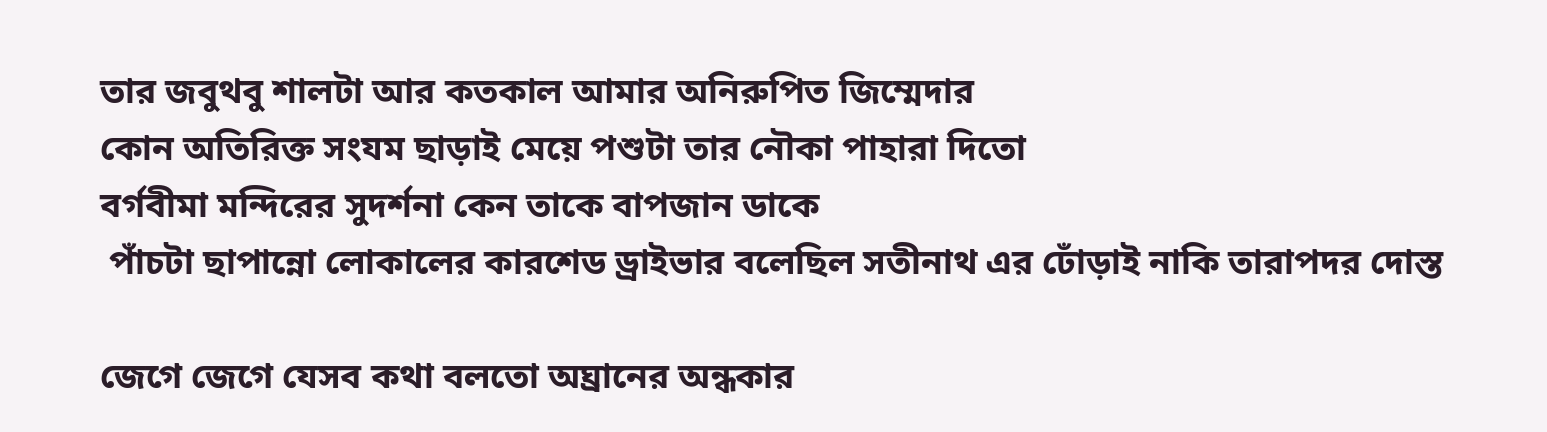তার জবুথবু শালটা আর কতকাল আমার অনিরুপিত জিম্মেদার
কোন অতিরিক্ত সংযম ছাড়াই মেয়ে পশুটা তার নৌকা পাহারা দিতো
বর্গবীমা মন্দিরের সুদর্শনা কেন তাকে বাপজান ডাকে
 পাঁচটা ছাপান্নো লোকালের কারশেড ড্রাইভার বলেছিল সতীনাথ এর ঢোঁড়াই নাকি তারাপদর দোস্ত

জেগে জেগে যেসব কথা বলতো অঘ্রানের অন্ধকার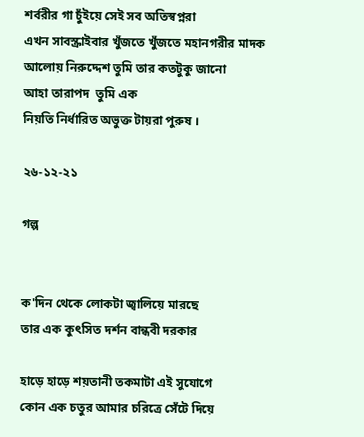শর্বরীর গা চুঁইয়ে সেই সব অতিস্বপ্নরা
এখন সাবস্ক্রাইবার খুঁজতে খুঁজতে মহানগরীর মাদক আলোয় নিরুদ্দেশ তুমি তার কতটুকু জানো
আহা তারাপদ  তুমি এক
নিয়তি নির্ধারিত অভুক্ত টায়রা পুরুষ ।

২৬-১২-২১

গল্প


ক'দিন থেকে লোকটা জ্বালিয়ে মারছে
তার এক কুৎসিত দর্শন বান্ধবী দরকার

হাড়ে হাড়ে শয়তানী তকমাটা এই সুযোগে
কোন এক চতুর আমার চরিত্রে সেঁটে দিয়ে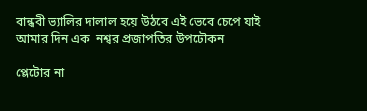বান্ধবী ভ্যালির দালাল হয়ে উঠবে এই ভেবে চেপে যাই
আমার দিন এক  নশ্বর প্রজাপতির উপঢৌকন

প্লেটোর না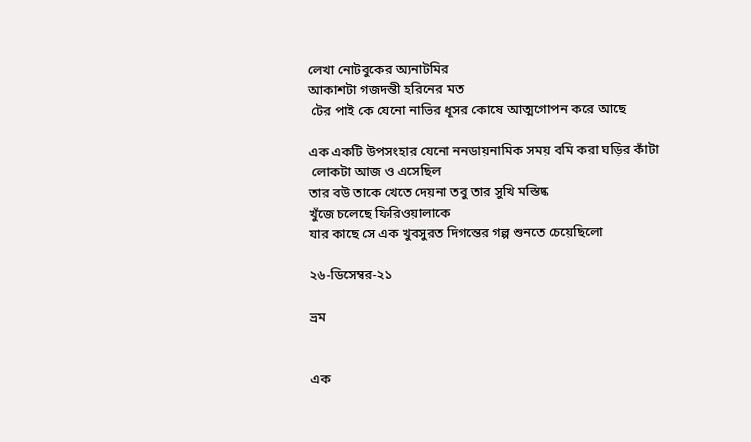লেখা নোটবুকের অ্যনাটমির
আকাশটা গজদন্তী হরিনের মত
 টের পাই কে যেনো নাভির ধূসর কোষে আত্মগোপন করে আছে

এক একটি উপসংহার যেনো ননডায়নামিক সময় বমি করা ঘড়ির কাঁটা
 লোকটা আজ ও এসেছিল
তার বউ তাকে খেতে দেয়না তবু তার সুখি মস্তিষ্ক
খুঁজে চলেছে ফিরিওয়ালাকে
যার কাছে সে এক খুবসুরত দিগন্তের গল্প শুনতে চেয়েছিলো

২৬-ডিসেম্বর-২১

ভ্রম


এক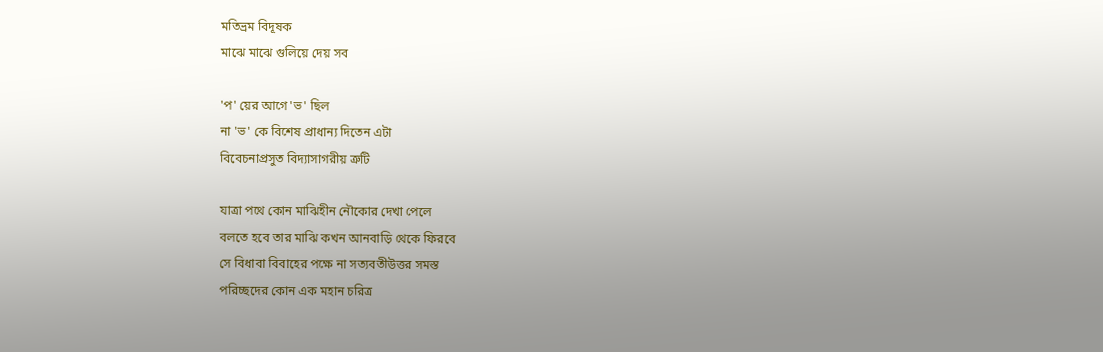মতিভ্রম বিদূষক
মাঝে মাঝে গুলিয়ে দেয় সব

'প' য়ের আগে 'ভ' ছিল
না 'ভ' কে বিশেষ প্রাধান্য দিতেন এটা
বিবেচনাপ্রসুত বিদ্যাসাগরীয় ত্রুটি

যাত্রা পথে কোন মাঝিহীন নৌকোর দেখা পেলে
বলতে হবে তার মাঝি কখন আনবাড়ি থেকে ফিরবে
সে বিধাবা বিবাহের পক্ষে না সত্যবতীউত্তর সমস্ত
পরিচ্ছদের কোন এক মহান চরিত্র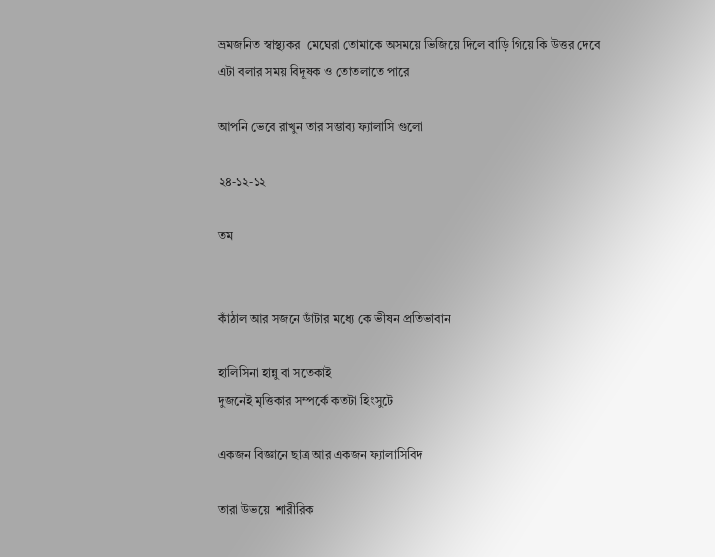ভ্রমজনিত স্বাস্থ্যকর  মেঘেরা তোমাকে অসময়ে ভিজিয়ে দিলে বাড়ি গিয়ে কি উত্তর দেবে
এটা বলার সময় বিদূষক ও তোতলাতে পারে

আপনি ভেবে রাখুন তার সম্ভাব্য ফ্যালাসি গুলো

২৪-১২-১২

তম


কাঁঠাল আর সজনে ডাঁটার মধ্যে কে ভীষন প্রতিভাবান

হালিসিনা হান্নু বা সতেকাই
দুজনেই মৃত্তিকার সম্পর্কে কতটা হিংসুটে

একজন বিজ্ঞানে ছাত্র আর একজন ফ্যালাসিবিদ

তারা উভয়ে  শারীরিক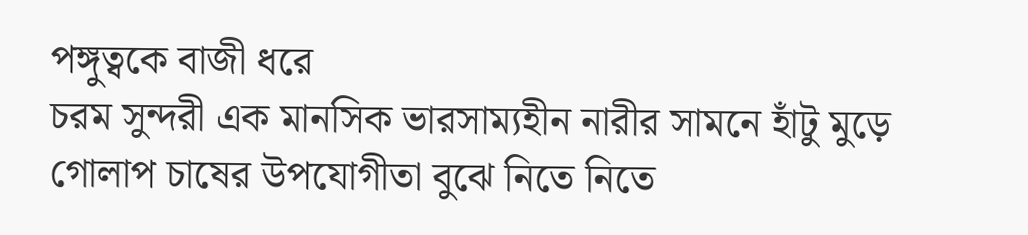পঙ্গুত্বকে বাজী ধরে
চরম সুন্দরী এক মানসিক ভারসাম্যহীন নারীর সামনে হাঁটু মুড়ে গোলাপ চাষের উপযোগীতা বুঝে নিতে নিতে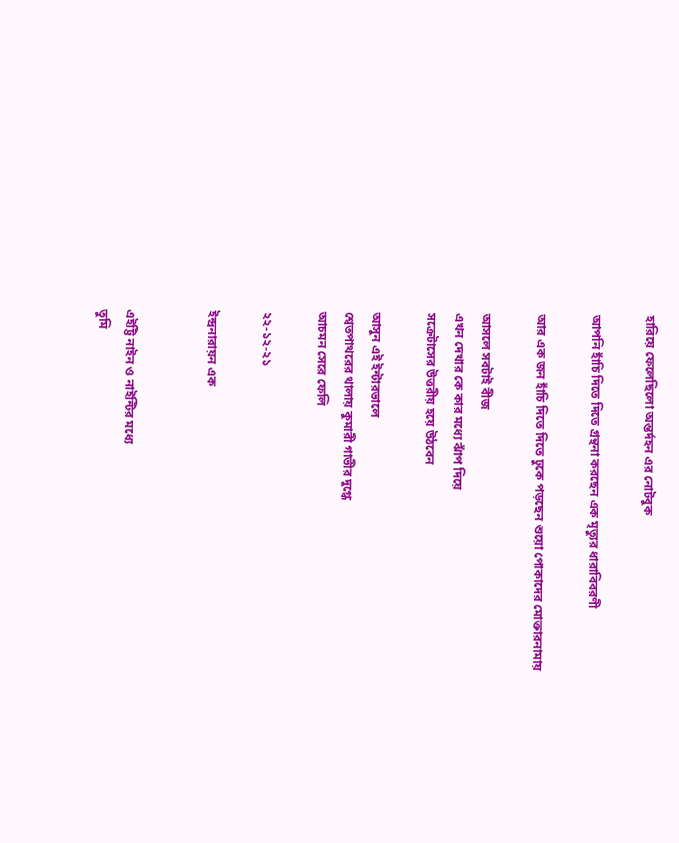হারিয়ে ফেলেছিলো অন্তর্দহন এর নোটবুক

আপনি হাঁচি দিতে দিতে গ্ৰন্থনা করছেন এক মৃত্যুর ধারাবিবরণী

আর এক জন হাঁচি দিতে দিতে ঢুকে পড়ছেন শুয়ো পোকাদের মোক্তারনামায়

আসলে সবটাই বীজ
এখন দেখার কে কার মধ্যে ঝাঁপ দিয়ে
সক্রেটাসের উত্তরীয় হয়ে উঠবেন

আসুন এই ইন্টারভালে
শ্বেতপাথরের থালায় কুমারী গাভীর দুগ্ধে
আচমন সেরে ফেলি

২২-১২-২১

ইন্দ্রনারায়ন এক


এইট্টি নাইন ও নাইন্টির মধ্যে
তুমি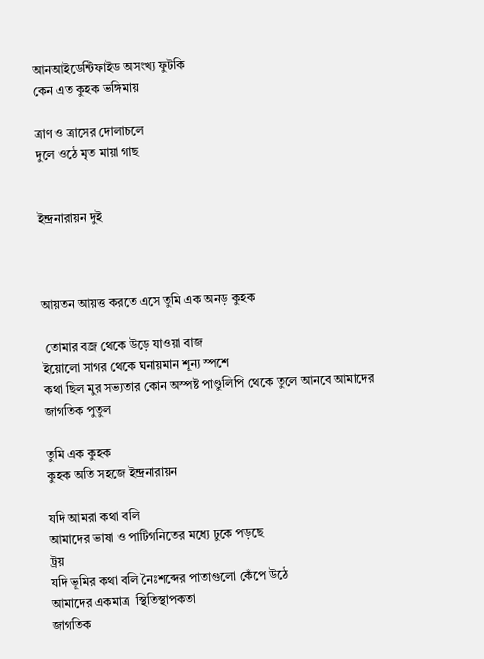আনআইডেন্টিফাইড অসংখ্য ফুটকি
কেন এত কুহক ভঙ্গিমায়

ত্রাণ ও ত্রাসের দোলাচলে
দুলে ওঠে মৃত মায়া গাছ


ইন্দ্রনারায়ন দুই



আয়তন আয়ত্ত করতে এসে তুমি এক অনড় কুহক

 তোমার বজ্র থেকে উড়ে যাওয়া বাজ
ইয়োলো সাগর থেকে ঘনায়মান শূন্য স্পশে
কথা ছিল মুর সভ্যতার কোন অস্পষ্ট পাণ্ডুলিপি থেকে তুলে আনবে আমাদের জাগতিক পুতুল

তুমি এক কুহক
কুহক অতি সহজে ইন্দ্রনারায়ন

যদি আমরা কথা বলি
আমাদের ভাষা ও পাটিগনিতের মধ্যে ঢুকে পড়ছে
ট্রয়
যদি ভূমির কথা বলি নৈঃশব্দের পাতাগুলো কেঁপে উঠে
আমাদের একমাত্র  স্থিতিস্থাপকতা
জাগতিক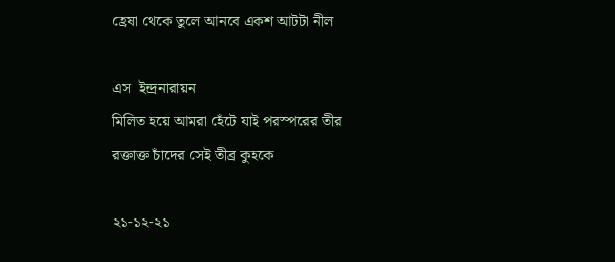হ্রেষা থেকে তুলে আনবে একশ আটটা নীল

এস  ইন্দ্রনারায়ন
মিলিত হয়ে আমরা হেঁটে যাই পরস্পরের তীর
রক্তাক্ত চাঁদের সেই তীব্র কুহকে

২১-১২-২১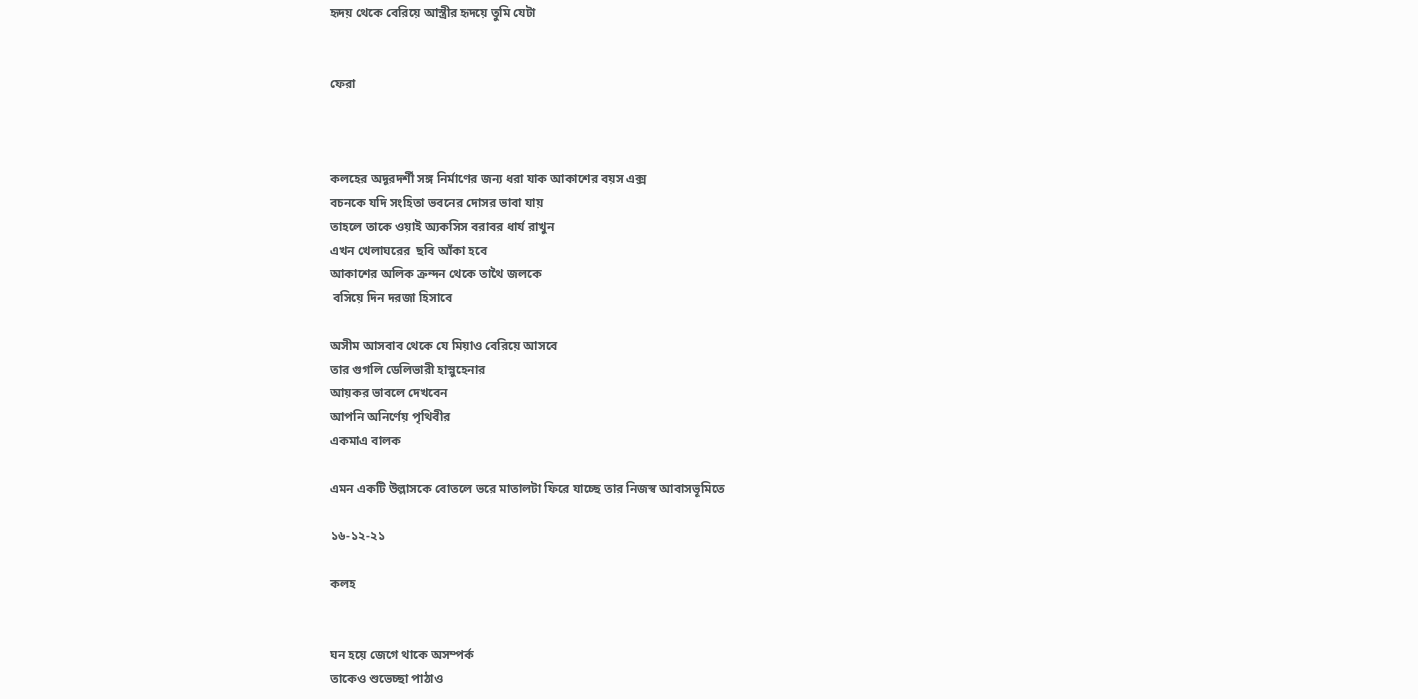হৃদয় থেকে বেরিয়ে আস্ত্রীর হৃদয়ে তুমি যেটা


ফেরা



কলহের অদূরদর্শী সঙ্গ নির্মাণের জন্য ধরা যাক আকাশের বয়স এক্স
বচনকে যদি সংহিতা ভবনের দোসর ভাবা যায়
তাহলে তাকে ওয়াই অ্যকসিস বরাবর ধার্য রাখুন
এখন খেলাঘরের  ছবি আঁকা হবে
আকাশের অলিক ক্রন্দন থেকে তাথৈ জলকে
 বসিয়ে দিন দরজা হিসাবে

অসীম আসবাব থেকে যে মিয়াও বেরিয়ে আসবে
তার গুগলি ডেলিভারী হাস্নুহেনার
আয়কর ভাবলে দেখবেন
আপনি অনির্ণেয় পৃথিবীর
একমাএ বালক

এমন একটি উল্লাসকে বোতলে ভরে মাতালটা ফিরে যাচ্ছে তার নিজস্ব আবাসভূমিতে

১৬-১২-২১

কলহ


ঘন হয়ে জেগে থাকে অসম্পর্ক
তাকেও শুভেচ্ছা পাঠাও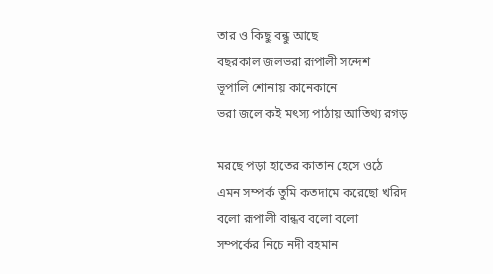তার ও কিছু বন্ধু আছে
বছরকাল জলভরা রূপালী সন্দেশ
ভূপালি শোনায় কানেকানে
ভরা জলে কই মৎস্য পাঠায় আতিথ্য রগড়

মরছে পড়া হাতের কাতান হেসে ওঠে
এমন সম্পর্ক তুমি কতদামে করেছো খরিদ
বলো রূপালী বান্ধব বলো বলো
সম্পর্কের নিচে নদী বহমান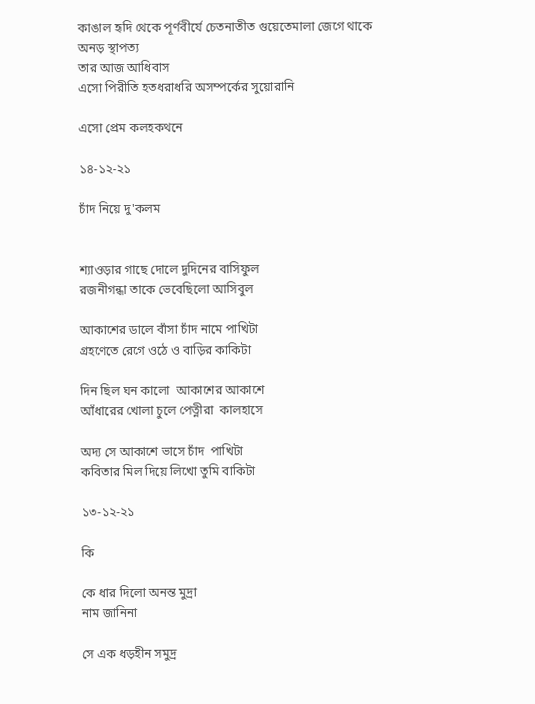কাঙাল হৃদি থেকে পূর্ণবীর্যে চেতনাতীত গুয়েতেমালা জেগে থাকে
অনড় স্থাপত্য
তার আজ আধিবাস
এসো পিরীতি হতধরাধরি অসম্পর্কের সুয়োরানি

এসো প্রেম কলহকথনে

১৪-১২-২১

চাঁদ নিয়ে দু'কলম


শ্যাওড়ার গাছে দোলে দুদিনের বাসিফুল
রজনীগন্ধা তাকে ভেবেছিলো আসিবুল

আকাশের ডালে বাঁসা চাঁদ নামে পাখিটা
গ্রহণেতে রেগে ওঠে ও বাড়ির কাকিটা

দিন ছিল ঘন কালো  আকাশের আকাশে
আঁধারের খোলা চুলে পেত্নীরা  কালহাসে

অদ্য সে আকাশে ভাসে চাঁদ  পাখিটা
কবিতার মিল দিয়ে লিখো তুমি বাকিটা

১৩-১২-২১

কি

কে ধার দিলো অনন্ত মুদ্রা
নাম জানিনা

সে এক ধড়হীন সমুদ্র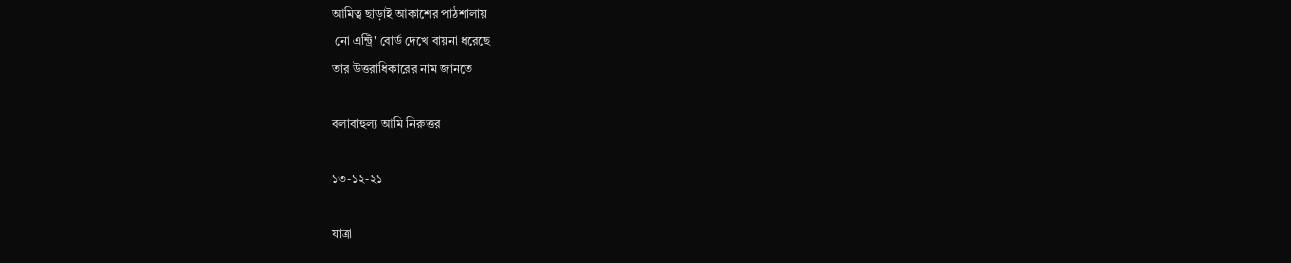আমিত্ব ছাড়াই আকাশের পাঠশালায়
 নো এন্ট্রি' বোর্ড দেখে বায়না ধরেছে
তার উত্তরাধিকারের নাম জানতে

বলাবাহুল্য আমি নিরুত্তর

১৩-১২-২১

যাত্রা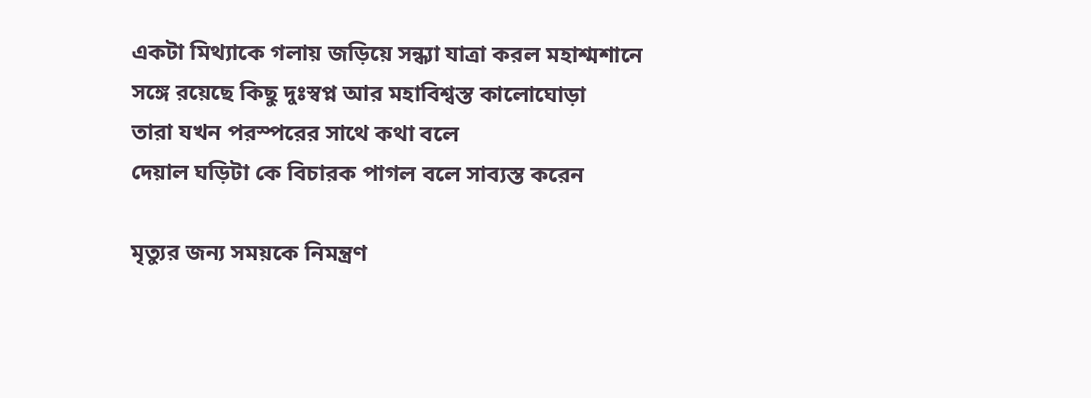একটা মিথ্যাকে গলায় জড়িয়ে সন্ধ্যা যাত্রা করল মহাশ্মশানে
সঙ্গে রয়েছে কিছু দুঃস্বপ্ন আর মহাবিশ্বস্ত কালোঘোড়া
তারা যখন পরস্পরের সাথে কথা বলে
দেয়াল ঘড়িটা কে বিচারক পাগল বলে সাব্যস্ত করেন

মৃত্যুর জন্য সময়কে নিমন্ত্রণ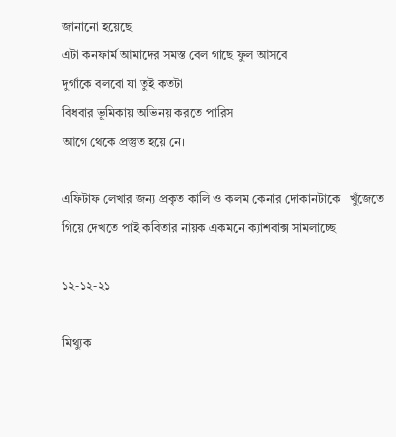জানানো হয়েছে
এটা কনফার্ম আমাদের সমস্ত বেল গাছে ফুল আসবে
দুর্গাকে বলবো যা তুই কতটা
বিধবার ভূমিকায় অভিনয় করতে পারিস
আগে থেকে প্রস্তুত হয়ে নে।

এফিটাফ লেখার জন্য প্রকৃত কালি ও কলম কেনার দোকানটাকে   খুঁজেতে গিয়ে দেখতে পাই কবিতার নায়ক একমনে ক্যাশবাক্স সামলাচ্ছে

১২-১২-২১

মিথ্যুক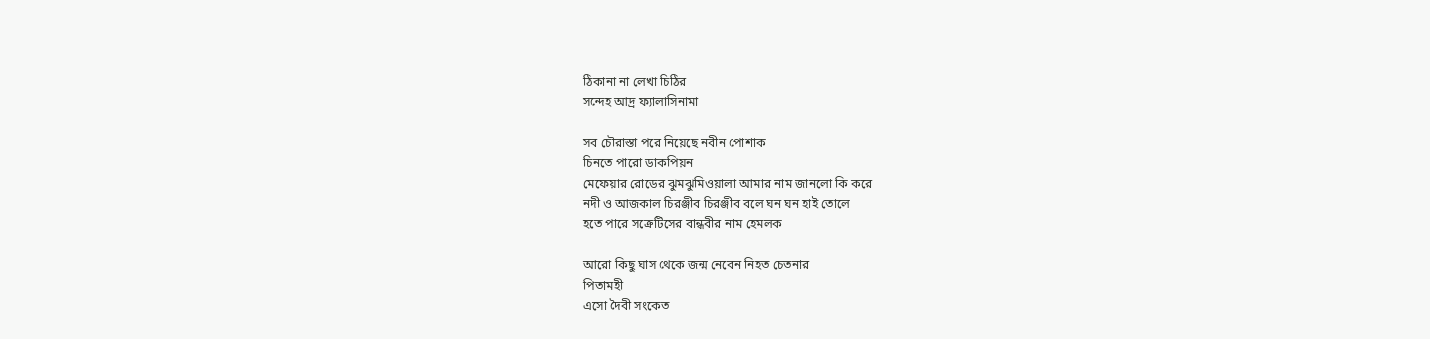ঠিকানা না লেখা চিঠির
সন্দেহ আদ্র ফ্যালাসিনামা

সব চৌরাস্তা পরে নিয়েছে নবীন পোশাক
চিনতে পারো ডাকপিয়ন
মেফেয়ার রোডের ঝুমঝুমিওয়ালা আমার নাম জানলো কি করে
নদী ও আজকাল চিরঞ্জীব চিরঞ্জীব বলে ঘন ঘন হাই তোলে
হতে পারে সক্রেটিসের বান্ধবীর নাম হেমলক

আরো কিছু ঘাস থেকে জন্ম নেবেন নিহত চেতনার
পিতামহী
এসো দৈবী সংকেত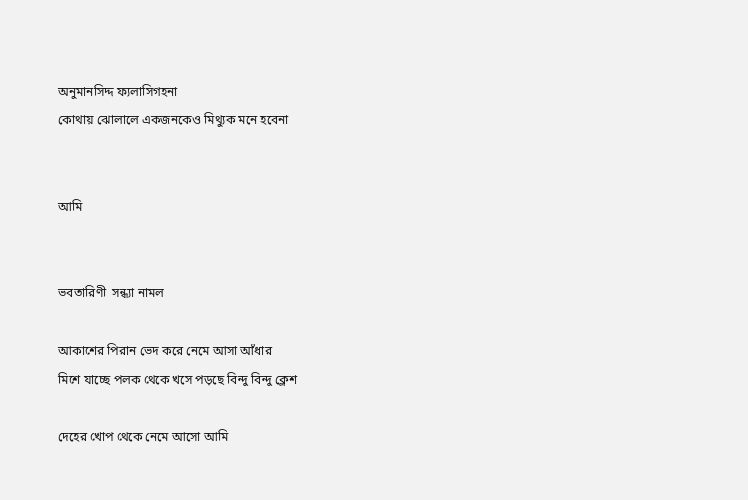অনুমানসিদ্দ ফ্যলাসিগহনা
কোথায় ঝোলালে একজনকেও মিথ্যুক মনে হবেনা


আমি


ভবতারিণী  সন্ধ্যা নামল

আকাশের পিরান ভেদ করে নেমে আসা আঁধার
মিশে যাচ্ছে পলক থেকে খসে পড়ছে বিন্দু বিন্দু ক্লেশ

দেহের খোপ থেকে নেমে আসো আমি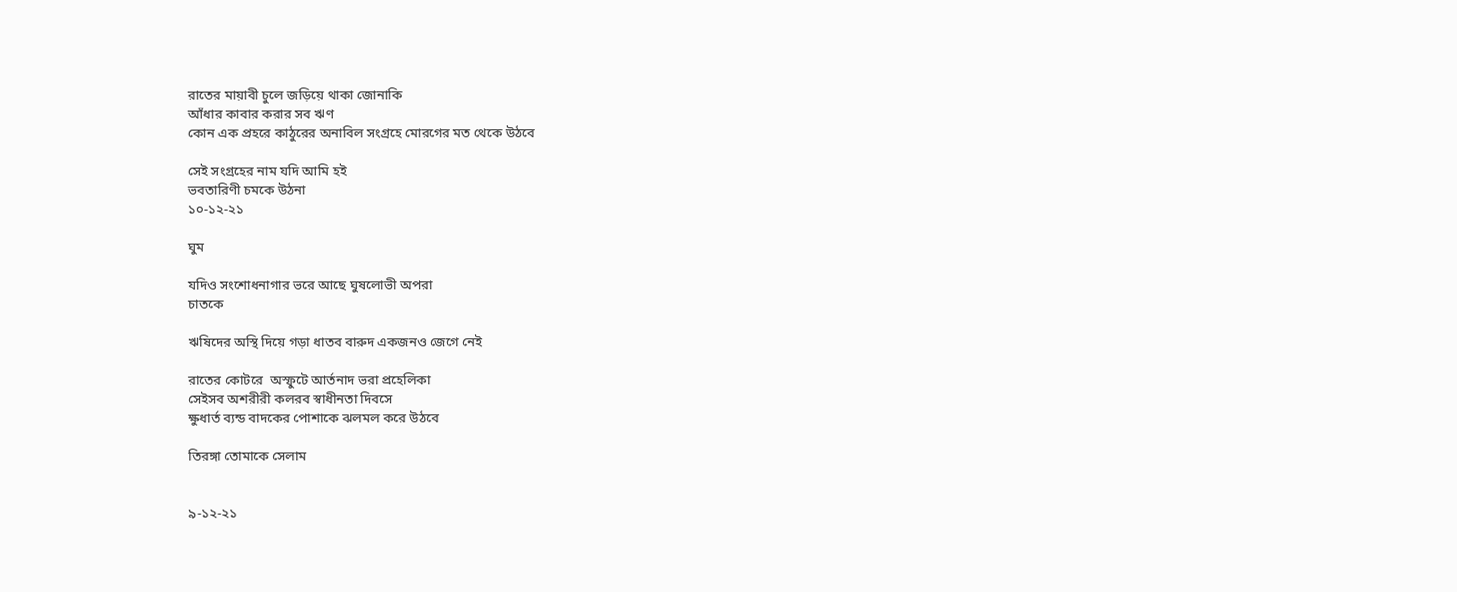রাতের মায়াবী চুলে জড়িয়ে থাকা জোনাকি
আঁধার কাবার করার সব ঋণ
কোন এক প্রহরে কাঠুরের অনাবিল সংগ্রহে মোরগের মত থেকে উঠবে

সেই সংগ্রহের নাম যদি আমি হই
ভবতারিণী চমকে উঠনা
১০-১২-২১

ঘুম

যদিও সংশোধনাগার ভরে আছে ঘুষলোভী অপরা
চাতকে

ঋষিদের অস্থি দিয়ে গড়া ধাতব বারুদ একজনও জেগে নেই

রাতের কোটরে  অস্ফুটে আর্তনাদ ভরা প্রহেলিকা
সেইসব অশরীরী কলরব স্বাধীনতা দিবসে
ক্ষুধার্ত ব্যন্ড বাদকের পোশাকে ঝলমল করে উঠবে

তিরঙ্গা তোমাকে সেলাম


৯-১২-২১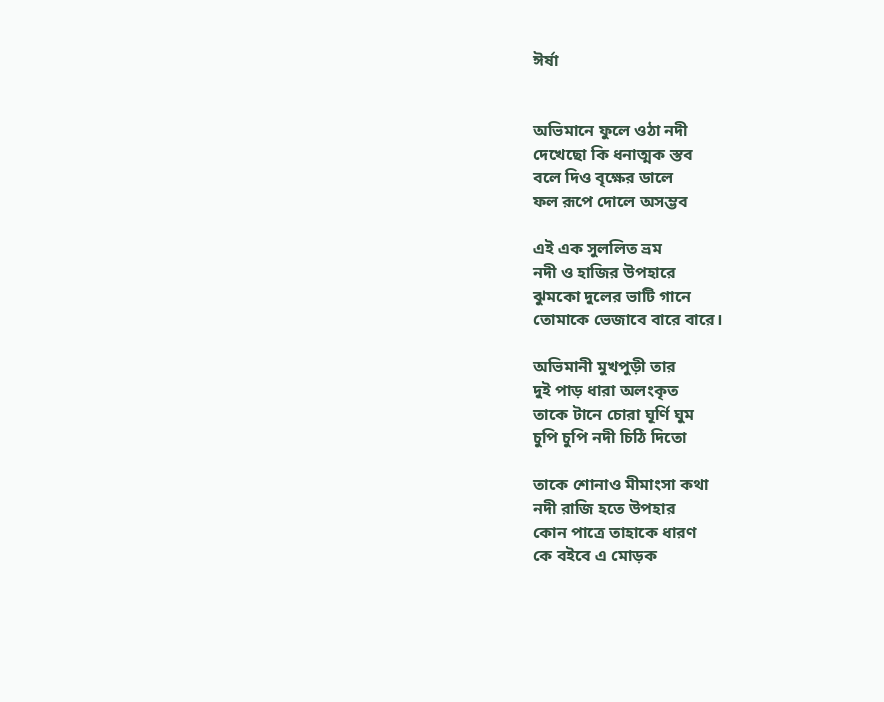ঈর্ষা


অভিমানে ফুলে ওঠা নদী
দেখেছো কি ধনাত্মক স্তব
বলে দিও বৃক্ষের ডালে
ফল রূপে দোলে অসম্ভব

এই এক সুললিত ভ্রম
নদী ও হাজির উপহারে
ঝুমকো দুলের ভাটি গানে
তোমাকে ভেজাবে বারে বারে।

অভিমানী মুখপুড়ী তার
দুই পাড় ধারা অলংকৃত
তাকে টানে চোরা ঘূর্ণি ঘুম
চুপি চুপি নদী চিঠি দিতো

তাকে শোনাও মীমাংসা কথা
নদী রাজি হতে উপহার
কোন পাত্রে তাহাকে ধারণ
কে বইবে এ মোড়ক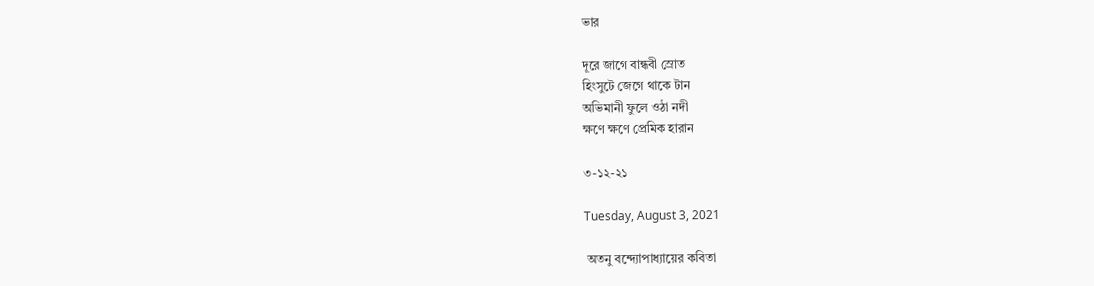ভার

দূরে জাগে বান্ধবী স্রোত
হিংসুটে জেগে থাকে টান
অভিমানী ফুলে ওঠা নদী
ক্ষণে ক্ষণে প্রেমিক হারান

৩-১২-২১

Tuesday, August 3, 2021

 অতনু বন্দ্যোপাধ্যায়ের কবিতা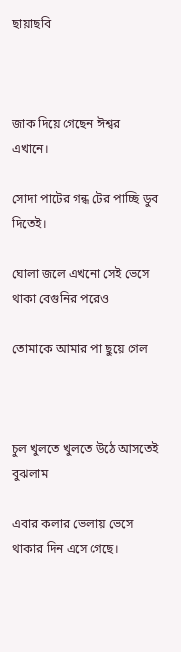ছায়াছবি



জাক দিয়ে গেছেন ঈশ্বর এখানে।

সোদা পাটের গন্ধ টের পাচ্ছি ডুব দিতেই।

ঘোলা জলে এখনো সেই ভেসে থাকা বেগুনির পরেও

তোমাকে আমার পা ছুয়ে গেল



চুল খুলতে খুলতে উঠে আসতেই বুঝলাম

এবার কলার ভেলায় ভেসে থাকার দিন এসে গেছে।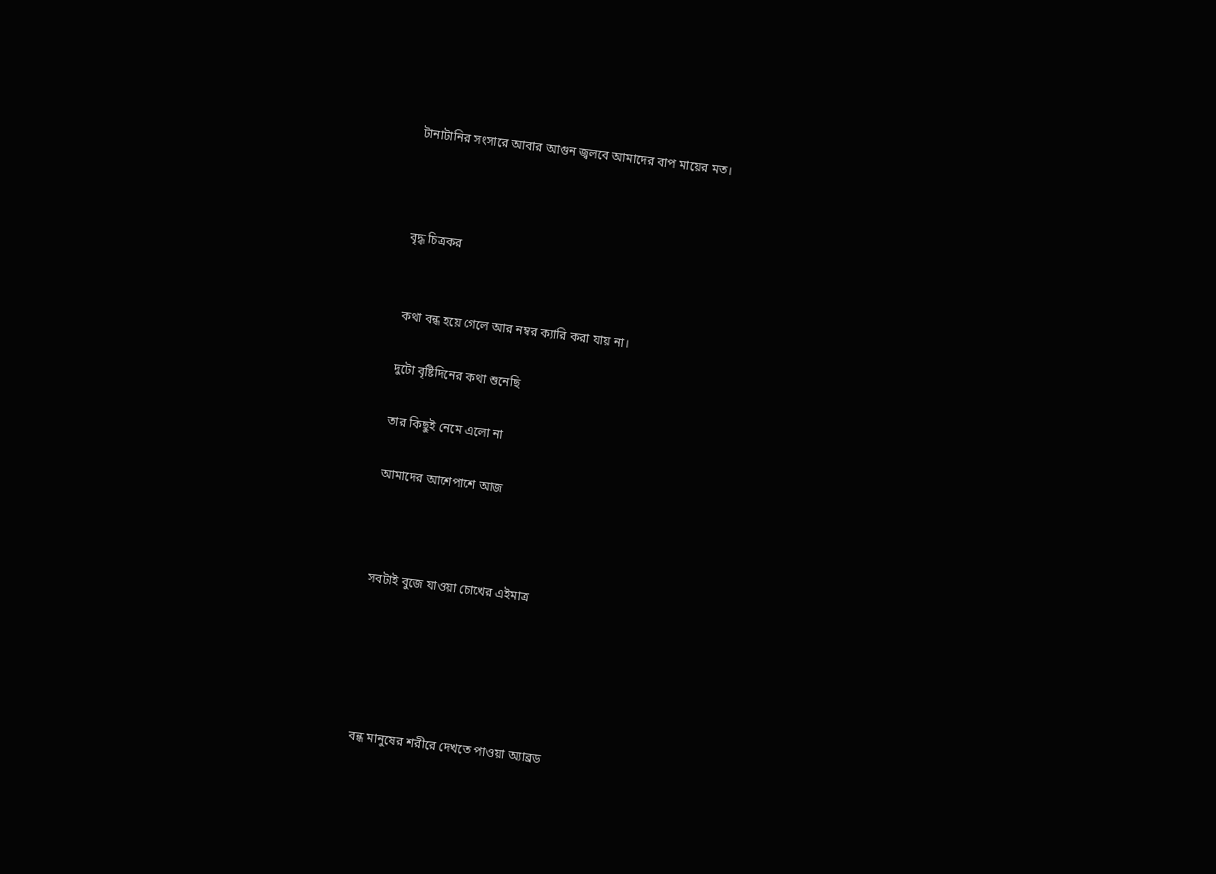টানাটানির সংসারে আবার আগুন জ্বলবে আমাদের বাপ মায়ের মত।



বৃদ্ধ চিত্রকর


কথা বন্ধ হয়ে গেলে আর নম্বর ক্যারি করা যায় না।

দুটো বৃষ্টিদিনের কথা শুনেছি

তার কিছুই নেমে এলো না

আমাদের আশেপাশে আজ



সবটাই বুজে যাওয়া চোখের এইমাত্র





বন্ধ মানুষের শরীরে দেখতে পাওয়া অ্যাব্রড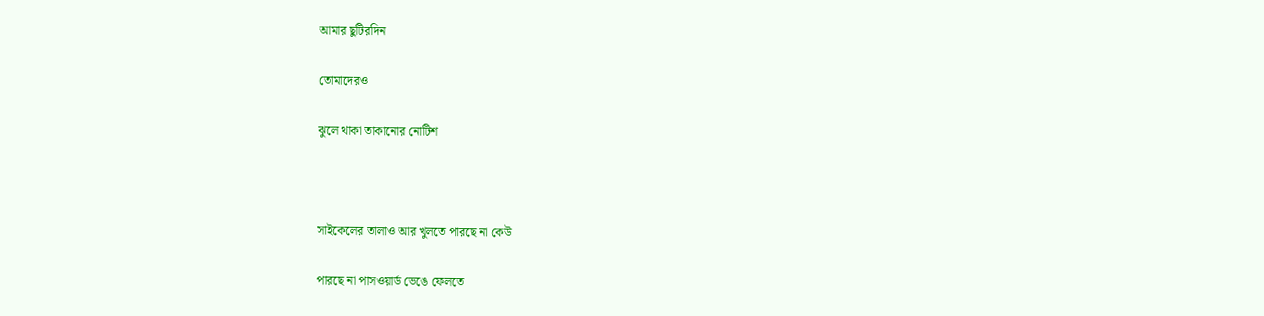আমার ছুটিরদিন

তোমাদেরও

ঝুলে থাকা তাকানোর নোটিশ



সাইকেলের তালাও আর খুলতে পারছে না কেউ

পারছে না পাসওয়ার্ড ভেঙে ফেলতে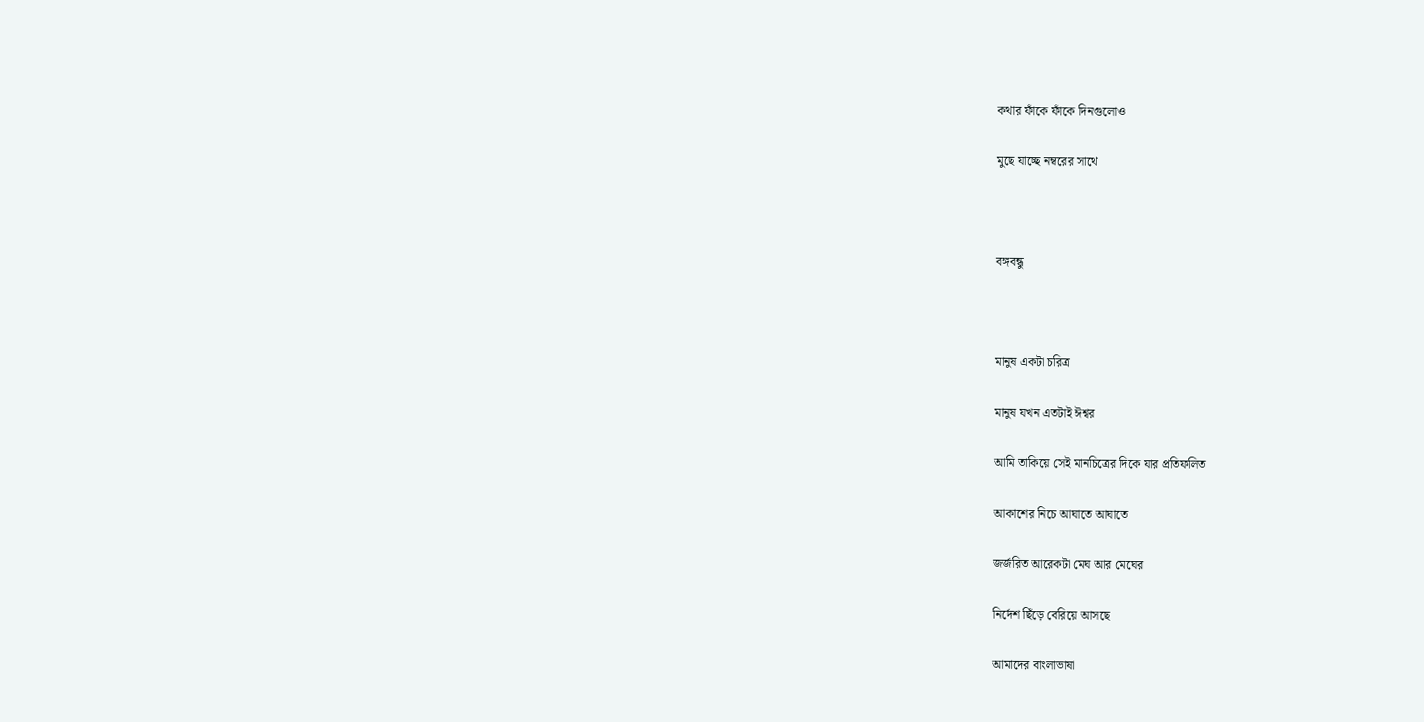কথার ফাঁকে ফাঁকে দিনগুলোও

মুছে যাচ্ছে নম্বরের সাথে



বঙ্গবন্ধু



মানুষ একটা চরিত্র

মানুষ যখন এতটাই ঈশ্বর

আমি তাকিয়ে সেই মানচিত্রের দিকে যার প্রতিফলিত

আকাশের নিচে আঘাতে আঘাতে

জর্জরিত আরেকটা মেঘ আর মেঘের

নির্দেশ ছিঁড়ে বেরিয়ে আসছে

আমাদের বাংলাভাষা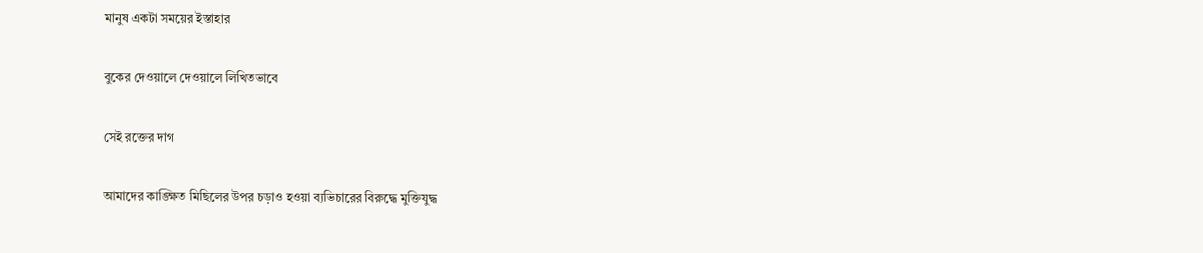মানুষ একটা সময়ের ইস্তাহার

বুকের দেওয়ালে দেওয়ালে লিখিতভাবে

সেই রক্তের দাগ

আমাদের কাঙ্ক্ষিত মিছিলের উপর চড়াও হওয়া ব্যভিচারের বিরুদ্ধে মুক্তিযুদ্ধ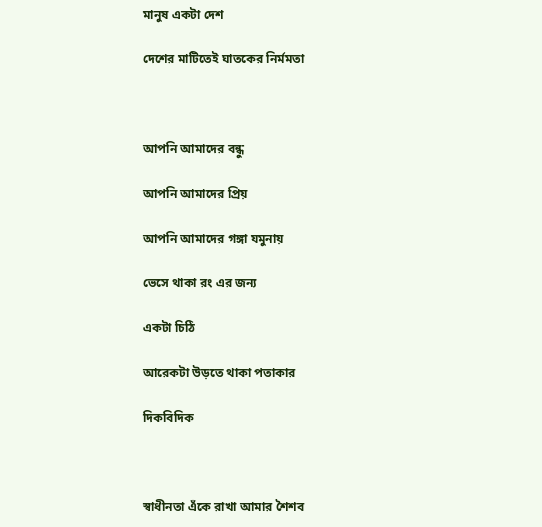মানুষ একটা দেশ

দেশের মাটিতেই ঘাতকের নির্মমতা



আপনি আমাদের বন্ধু

আপনি আমাদের প্রিয়

আপনি আমাদের গঙ্গা যমুনায়

ভেসে থাকা রং এর জন্য

একটা চিঠি

আরেকটা উড়তে থাকা পতাকার

দিকবিদিক



স্বাধীনতা এঁকে রাখা আমার শৈশব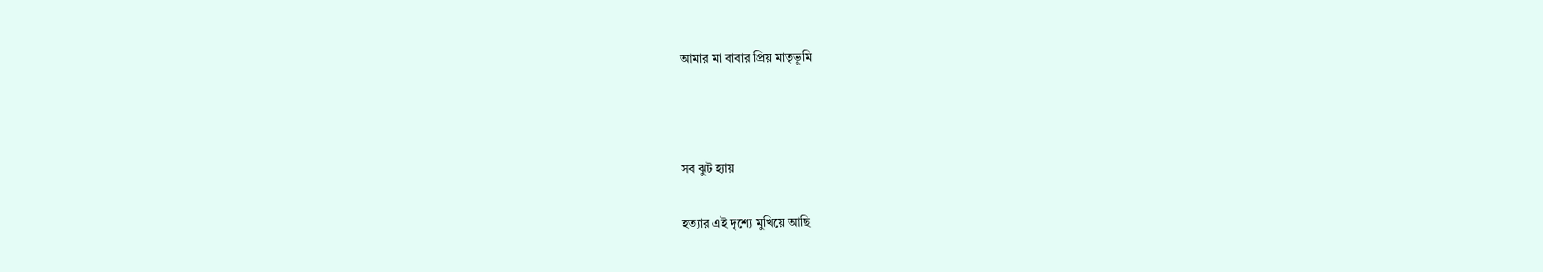আমার মা বাবার প্রিয় মাতৃভূমি



সব ঝুট হ্যায়

হত্যার এই দৃশ্যে মুখিয়ে আছি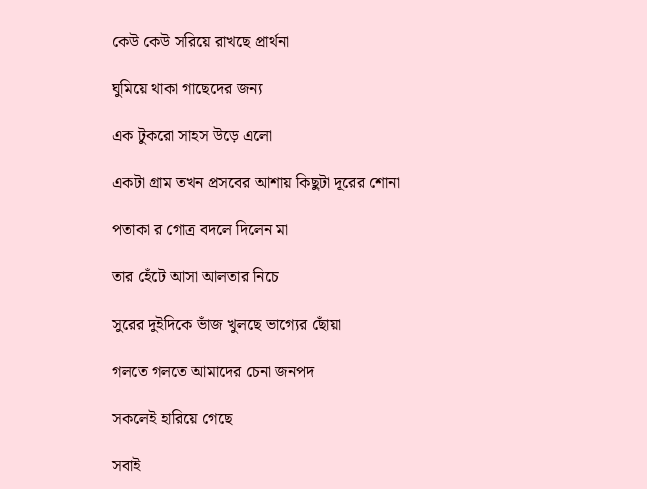কেউ কেউ সরিয়ে রাখছে প্রার্থনা

ঘুমিয়ে থাকা গাছেদের জন্য

এক টুকরো সাহস উড়ে এলো

একটা গ্রাম তখন প্রসবের আশায় কিছুটা দূরের শোনা

পতাকা র গোত্র বদলে দিলেন মা

তার হেঁটে আসা আলতার নিচে

সুরের দুইদিকে ভাঁজ খুলছে ভাগ্যের ছোঁয়া

গলতে গলতে আমাদের চেনা জনপদ

সকলেই হারিয়ে গেছে

সবাই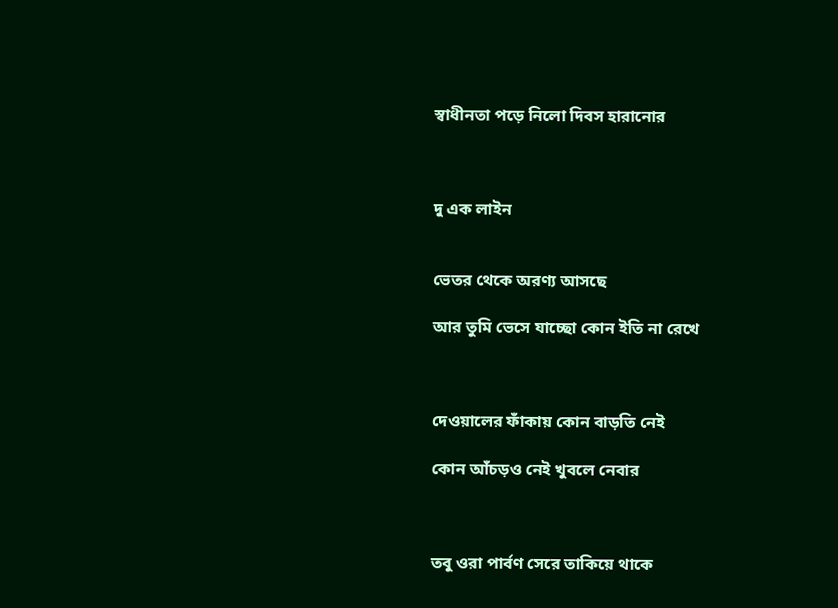স্বাধীনতা পড়ে নিলো দিবস হারানোর



দু এক লাইন


ভেতর থেকে অরণ্য আসছে

আর তুমি ভেসে যাচ্ছো কোন ইতি না রেখে



দেওয়ালের ফাঁকায় কোন বাড়তি নেই

কোন আঁচড়ও নেই খুবলে নেবার



তবু ওরা পার্বণ সেরে তাকিয়ে থাকে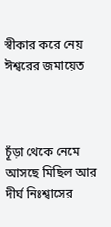স্বীকার করে নেয় ঈশ্বরের জমায়েত



চূঁড়া থেকে নেমে আসছে মিছিল আর দীর্ঘ নিঃশ্বাসের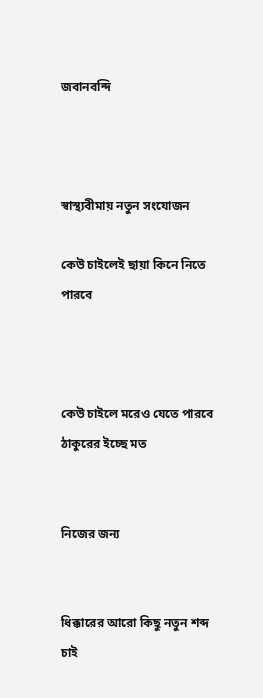জবানবন্দি



স্বাস্থ্যবীমায় নতুন সংযোজন

কেউ চাইলেই ছায়া কিনে নিতে পারবে



কেউ চাইলে মরেও যেতে পারবে ঠাকুরের ইচ্ছে মত


নিজের জন্য


ধিক্কারের আরো কিছু নতুন শব্দ চাই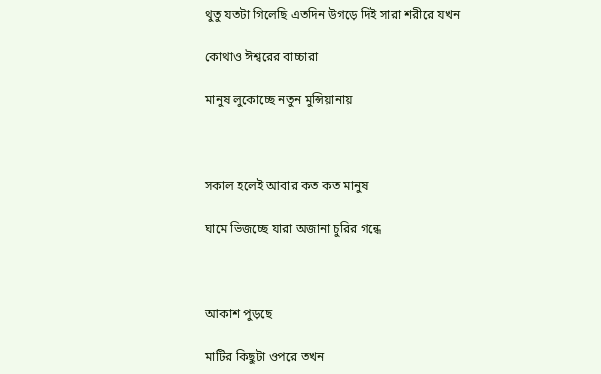থুতু যতটা গিলেছি এতদিন উগড়ে দিই সারা শরীরে যখন

কোথাও ঈশ্বরের বাচ্চারা

মানুষ লুকোচ্ছে নতুন মুন্সিয়ানায়



সকাল হলেই আবার কত কত মানুষ

ঘামে ভিজচ্ছে যারা অজানা চুরির গন্ধে



আকাশ পুড়ছে

মাটির কিছুটা ওপরে তখন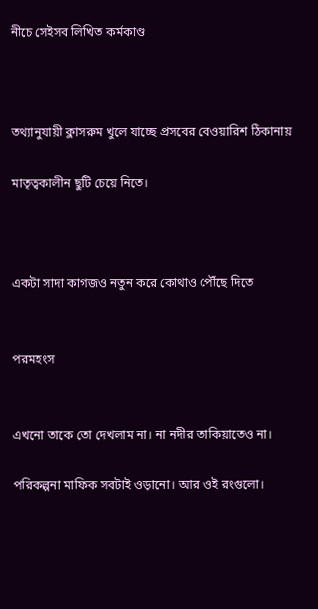নীচে সেইসব লিখিত কর্মকাণ্ড



তথ্যানুযায়ী ক্লাসরুম খুলে যাচ্ছে প্রসবের বেওয়ারিশ ঠিকানায়

মাতৃত্বকালীন ছুটি চেয়ে নিতে।



একটা সাদা কাগজও নতুন করে কোথাও পৌঁছে দিতে


পরমহংস


এখনো তাকে তো দেখলাম না। না নদীর তাকিয়াতেও না।

পরিকল্পনা মাফিক সবটাই ওড়ানো। আর ওই রংগুলো।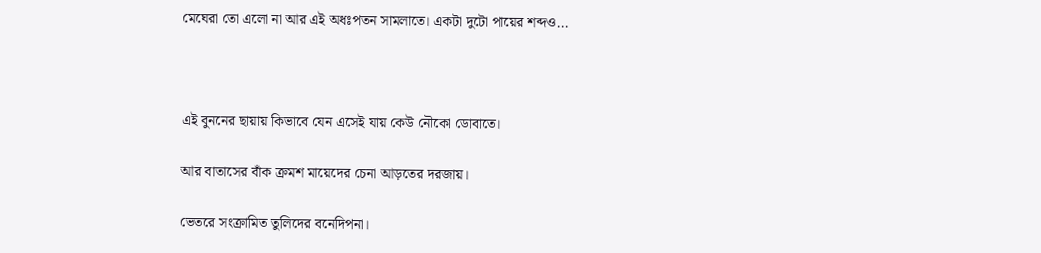মেঘেরা তো এলো না আর এই অধঃপতন সামলাতে। একটা দুটো পায়ের শব্দও...



এই বুননের ছায়ায় কিভাবে যেন এসেই যায় কেউ নৌকো ডোবাতে।

আর বাতাসের বাঁক ক্রমশ মায়েদের চেনা আড়তের দরজায়।

ভেতরে সংক্রামিত তুলিদের বনেদিপনা।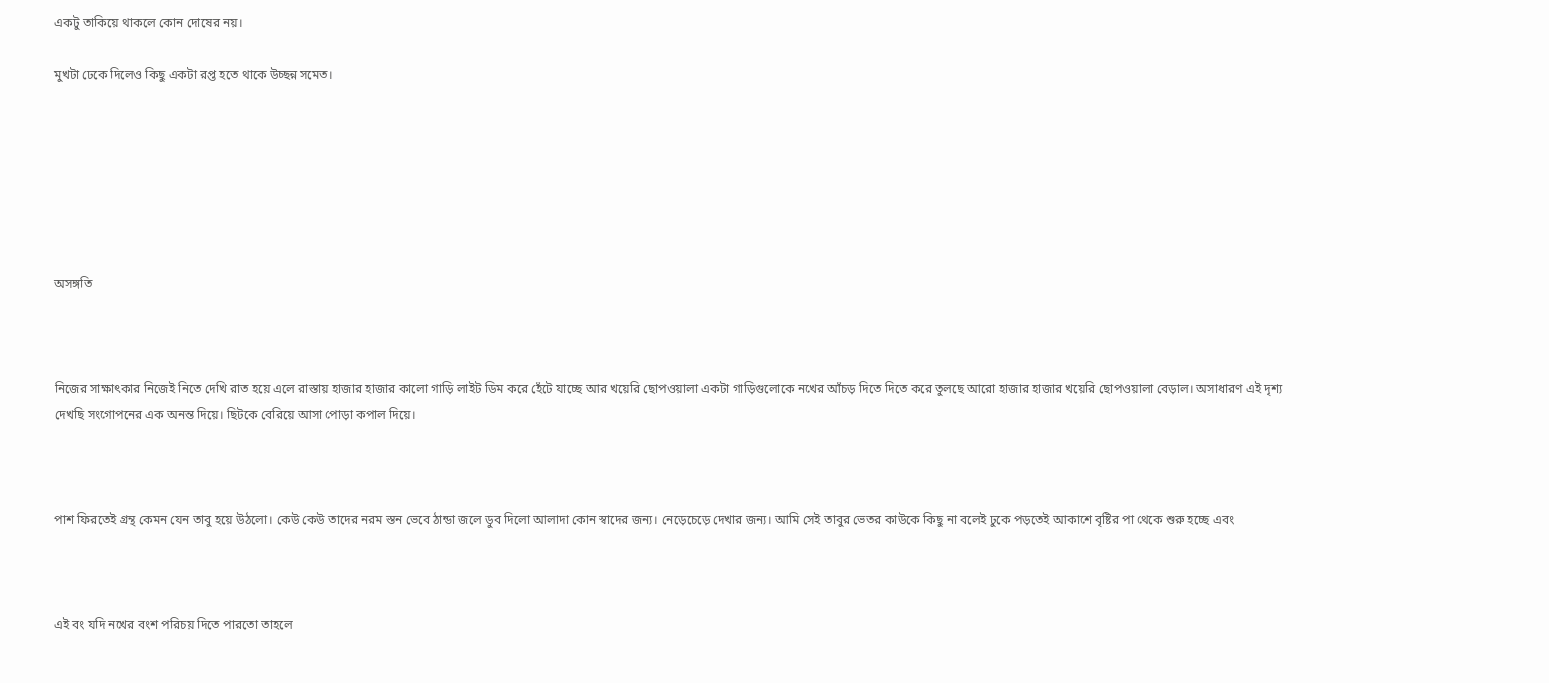একটু তাকিয়ে থাকলে কোন দোষের নয়।

মুখটা ঢেকে দিলেও কিছু একটা রপ্ত হতে থাকে উচ্ছন্ন সমেত।







অসঙ্গতি



নিজের সাক্ষাৎকার নিজেই নিতে দেখি রাত হয়ে এলে রাস্তায় হাজার হাজার কালো গাড়ি লাইট ডিম করে হেঁটে যাচ্ছে আর খয়েরি ছোপওয়ালা একটা গাড়িগুলোকে নখের আঁচড় দিতে দিতে করে তুলছে আরো হাজার হাজার খয়েরি ছোপওয়ালা বেড়াল। অসাধারণ এই দৃশ্য দেখছি সংগোপনের এক অনন্ত দিয়ে। ছিটকে বেরিয়ে আসা পোড়া কপাল দিয়ে।



পাশ ফিরতেই গ্রন্থ কেমন যেন তাবু হয়ে উঠলো। কেউ কেউ তাদের নরম স্তন ভেবে ঠান্ডা জলে ডুব দিলো আলাদা কোন স্বাদের জন্য। নেড়েচেড়ে দেখার জন্য। আমি সেই তাবুর ভেতর কাউকে কিছু না বলেই ঢুকে পড়তেই আকাশে বৃষ্টির পা থেকে শুরু হচ্ছে এবং



এই বং যদি নখের বংশ পরিচয় দিতে পারতো তাহলে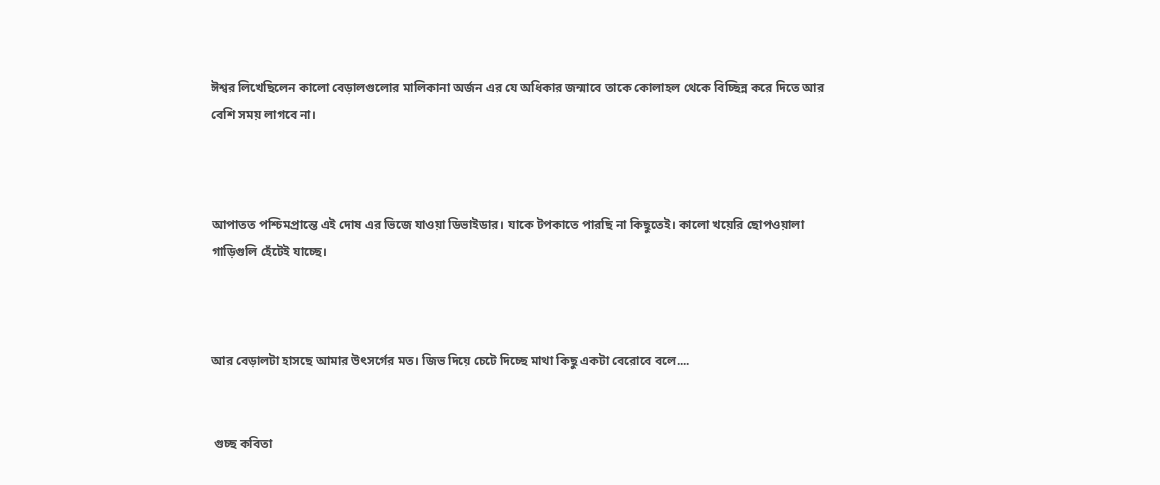ঈশ্বর লিখেছিলেন কালো বেড়ালগুলোর মালিকানা অর্জন এর যে অধিকার জন্মাবে তাকে কোলাহল থেকে বিচ্ছিন্ন করে দিতে আর বেশি সময় লাগবে না।



আপাতত পশ্চিমপ্রান্তে এই দোষ এর ভিজে যাওয়া ডিভাইডার। যাকে টপকাতে পারছি না কিছুতেই। কালো খয়েরি ছোপওয়ালা গাড়িগুলি হেঁটেই যাচ্ছে।



আর বেড়ালটা হাসছে আমার উৎসর্গের মত। জিভ দিয়ে চেটে দিচ্ছে মাথা কিছু একটা বেরোবে বলে....


 গুচ্ছ কবিতা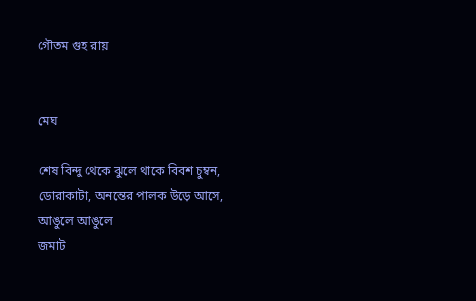গৌতম গুহ রায়


মেঘ

শেষ বিন্দু থেকে ঝুলে থাকে বিবশ চুম্বন,
ডোরাকাটা, অনন্তের পালক উড়ে আসে,
আঙুলে আঙুলে
জমাট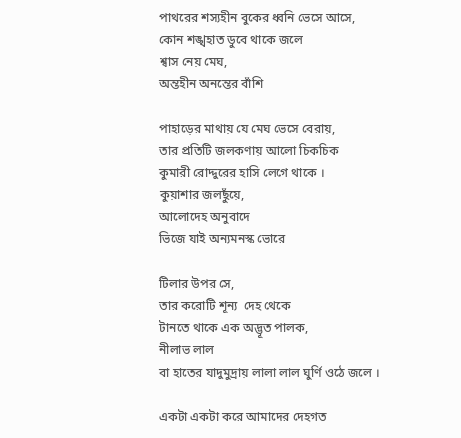পাথরের শস্যহীন বুকের ধ্বনি ভেসে আসে,
কোন শঙ্খহাত ডুবে থাকে জলে
শ্বাস নেয় মেঘ,
অন্তহীন অনন্তের বাঁশি

পাহাড়ের মাথায় যে মেঘ ভেসে বেরায়,
তার প্রতিটি জলকণায় আলো চিকচিক
কুমারী রোদ্দুরের হাসি লেগে থাকে ।
কুয়াশার জলছুঁয়ে,
আলোদেহ অনুবাদে
ভিজে যাই অন্যমনস্ক ভোরে

টিলার উপর সে,
তার করোটি শূন্য  দেহ থেকে
টানতে থাকে এক অদ্ভূত পালক,
নীলাভ লাল
বা হাতের যাদুমুদ্রায় লালা লাল ঘুর্ণি ওঠে জলে ।

একটা একটা করে আমাদের দেহগত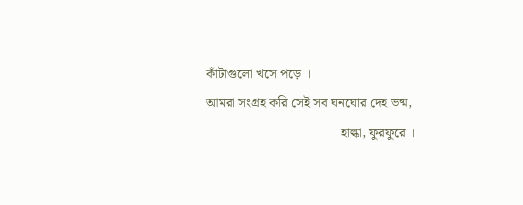কাঁটাগুলো খসে পড়ে ।
আমরা সংগ্রহ করি সেই সব ঘনঘোর দেহ ভষ্ম,
                                        হাল্কা, ফুরফুরে ।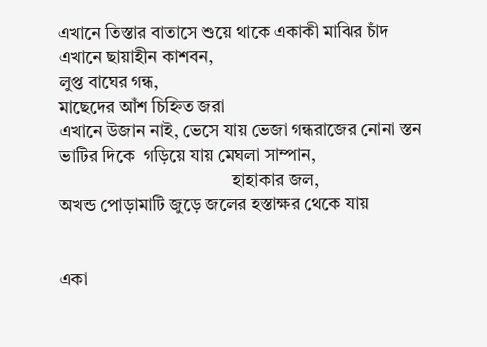এখানে তিস্তার বাতাসে শুয়ে থাকে একাকী মাঝির চাঁদ
এখানে ছায়াহীন কাশবন,
লুপ্ত বাঘের গন্ধ,
মাছেদের আঁশ চিহ্নিত জরা
এখানে উজান নাই, ভেসে যায় ভেজা গন্ধরাজের নোনা স্তন
ভাটির দিকে  গড়িয়ে যায় মেঘলা সাম্পান,
                                       হাহাকার জল,
অখন্ড পোড়ামাটি জুড়ে জলের হস্তাক্ষর থেকে যায়


একা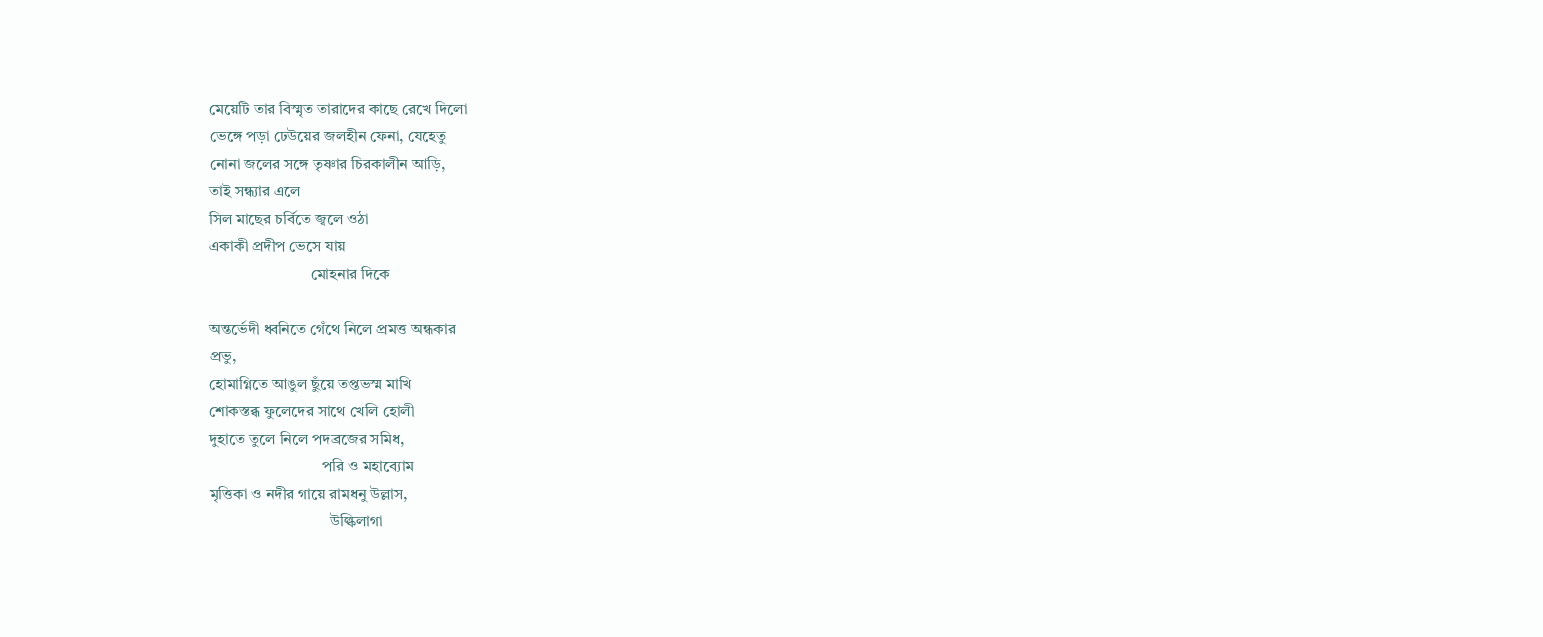মেয়েটি তার বিস্মৃত তারাদের কাছে রেখে দিলো
ভেঙ্গে পড়া ঢেউয়ের জলহীন ফেনা, যেহেতু
নোনা জলের সঙ্গে তৃষ্ণার চিরকালীন আড়ি,
তাই সন্ধ্যার এলে
সিল মাছের চর্বিতে জ্বলে ওঠা
একাকী প্রদীপ ভেসে যায়
                          মোহনার দিকে

অন্তর্ভেদী ধ্বনিতে গেঁথে নিলে প্রমত্ত অন্ধকার
প্রভু,
হোমাগ্নিতে আঙুল ছুঁয়ে তপ্তভস্ম মাখি
শোকস্তব্ধ ফুলেদের সাথে খেলি হোলী
দুহাতে তুলে নিলে পদব্রজের সমিধ,
                             পরি ও মহাব্যোম
মৃত্তিকা ও নদীর গায়ে রামধনু উল্লাস,
                               উল্কিলাগা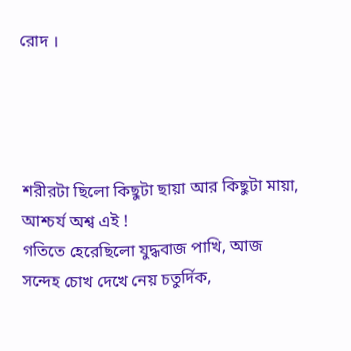রোদ ।




শরীরটা ছিলো কিছুটা ছায়া আর কিছুটা মায়া,
আশ্চর্য অশ্ব এই !
গতিতে হেরেছিলো যুদ্ধবাজ পাখি, আজ
সন্দেহ চোখ দেখে নেয় চতুর্দিক,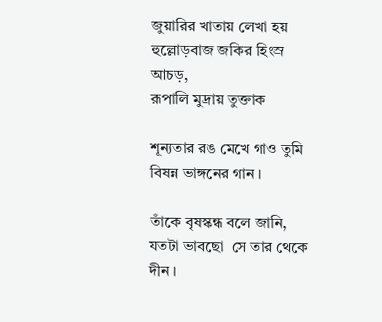জুয়ারির খাতায় লেখা হয়
হুল্লোড়বাজ জকির হিংস্র আচড়,
রূপালি মুদ্রায় তুক্তাক

শূন্যতার রঙ মেখে গাও তুমি  বিষন্ন ভাঙ্গনের গান ।

তাঁকে বৃষস্কন্ধ বলে জানি,
যতটা ভাবছো  সে তার থেকে দীন ।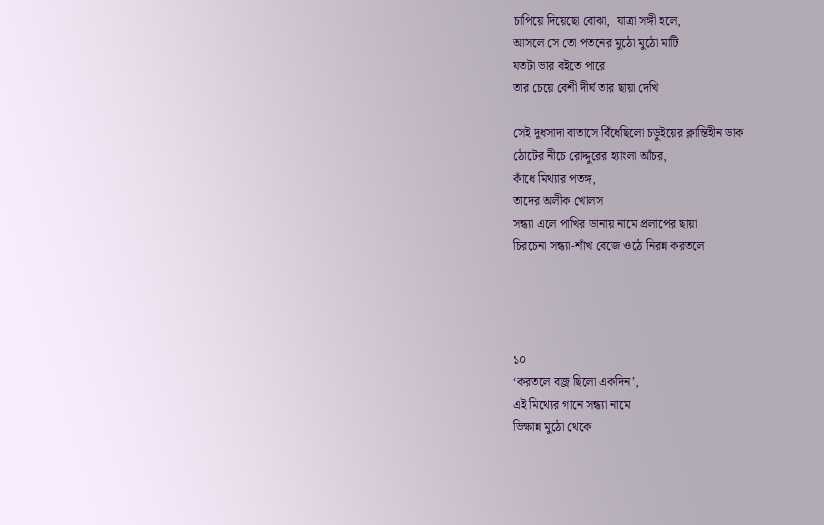চাপিয়ে দিয়েছো বোঝা,  যাত্রা সঙ্গী হলে,
আসলে সে তো পতনের মুঠো মুঠো মাটি
যতটা ভার বইতে পারে
তার চেয়ে বেশী দীর্ঘ তার ছায়া দেখি

সেই দুধসাদা বাতাসে বিঁধেছিলো চড়ুইয়ের ক্লান্তিহীন ডাক
ঠোটের নীচে রোদ্দুরের হ্যাংলা আঁচর,
কাঁধে মিথ্যার পতঙ্গ,
তাদের অলীক খোলস
সন্ধ্যা এলে পাখির ডানায় নামে প্রলাপের ছায়া
চিরচেনা সন্ধ্যা-শাঁখ বেজে ওঠে নিরন্ন করতলে




১০
‘করতলে বজ্র ছিলো একদিন’,
এই মিথ্যের গানে সন্ধ্যা নামে
ভিক্ষান্ন মুঠো থেকে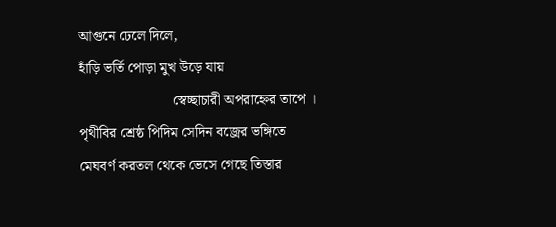আগুনে ঢেলে দিলে,
হাঁড়ি ভর্তি পোড়া মুখ উড়ে যায়
                          স্বেচ্ছাচারী অপরাহ্নের তাপে ।
পৃথীবির শ্রেষ্ঠ পিদিম সেদিন বজ্রের ভঙ্গিতে
মেঘবর্ণ করতল থেকে ভেসে গেছে তিস্তার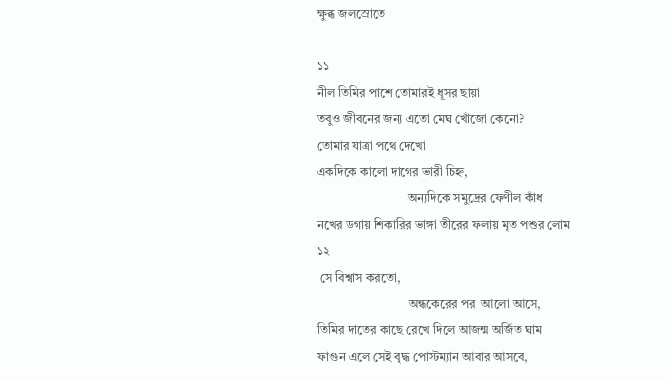ক্ষুব্ধ জলস্রোতে

১১
নীল তিমির পাশে তোমারই ধূসর ছায়া
তবুও জীবনের জন্য এতো মেঘ খোঁজো কেনো?
তোমার যাত্রা পথে দেখো
একদিকে কালো দাগের ভারী চিহ্ন,
                             অন্যদিকে সমুদ্রের ফেণীল কাঁধ
নখের ডগায় শিকারির ভাঙ্গা তীরের ফলায় মৃত পশুর লোম
১২
 সে বিশ্বাস করতো,
                             অন্ধকেরের পর  আলো আসে,
তিমির দাতের কাছে রেখে দিলে আজন্ম অর্জিত ঘাম
ফাগুন এলে সেই বৃদ্ধ পোস্টম্যান আবার আসবে,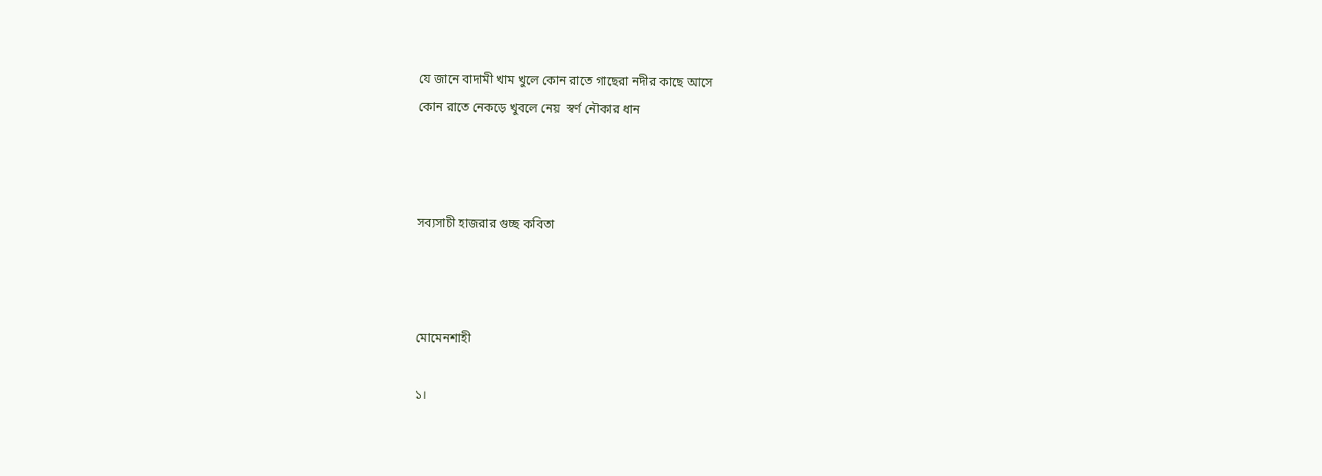যে জানে বাদামী খাম খুলে কোন রাতে গাছেরা নদীর কাছে আসে
কোন রাতে নেকড়ে খুবলে নেয়  স্বর্ণ নৌকার ধান



সব্যসাচী হাজরার গুচ্ছ কবিতা



মোমেনশাহী

১।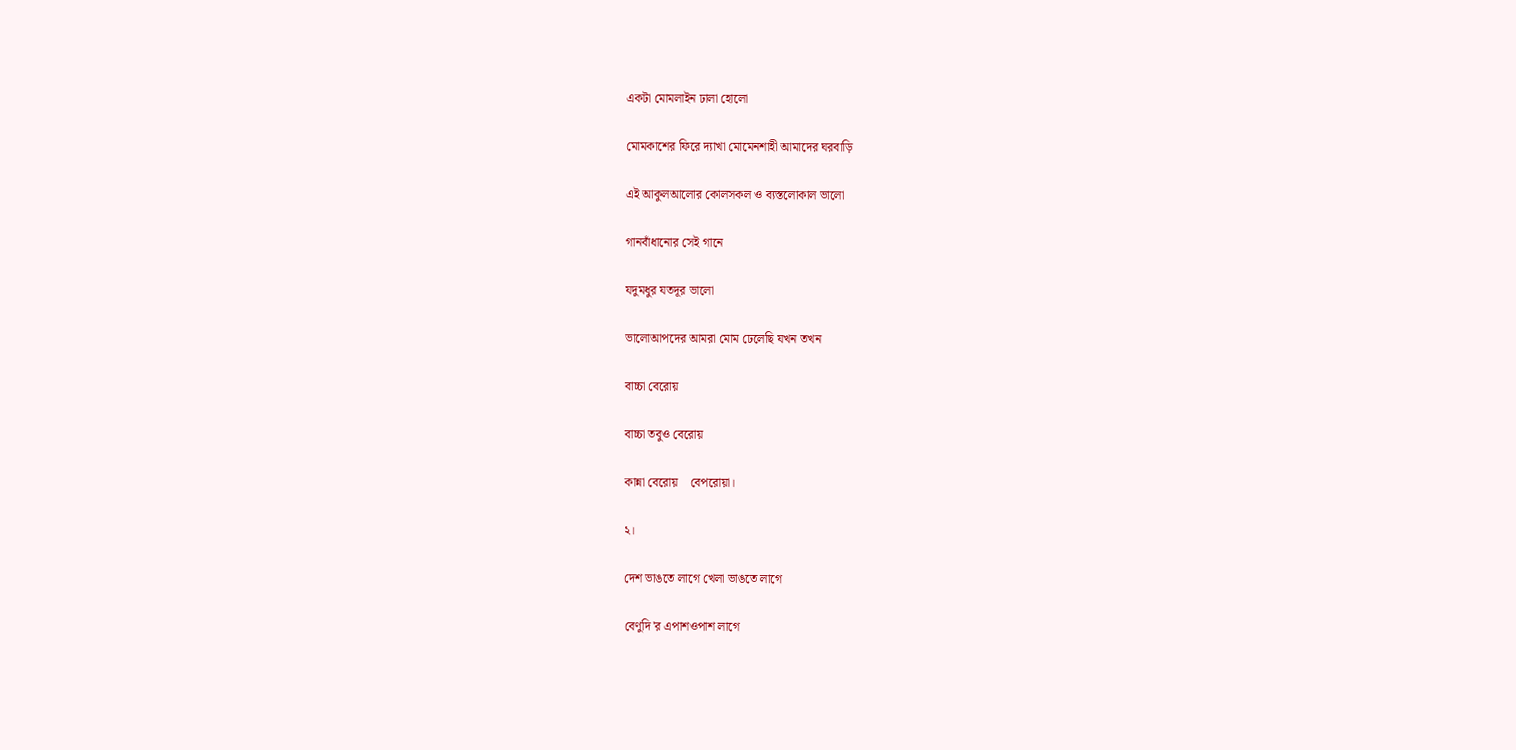একটা মোমলাইন ঢালা হোলো

মোমকাশের ফিরে দ্যাখা মোমেনশাহী আমাদের ঘরবাড়ি

এই আকুলআলোর কোলসকল ও ব্যস্তলোকাল ভালো

গানবাঁধানোর সেই গানে

যদুমধুর যতদূর ভালো

ভালোআপদের আমরা মোম ঢেলেছি যখন তখন

বাচ্চা বেরোয়

বাচ্চা তবুও বেরোয়

কান্না বেরোয়    বেপরোয়া।

২।

দেশ ভাঙতে লাগে খেলা ভাঙতে লাগে

বেণুদি'র এপাশওপাশ লাগে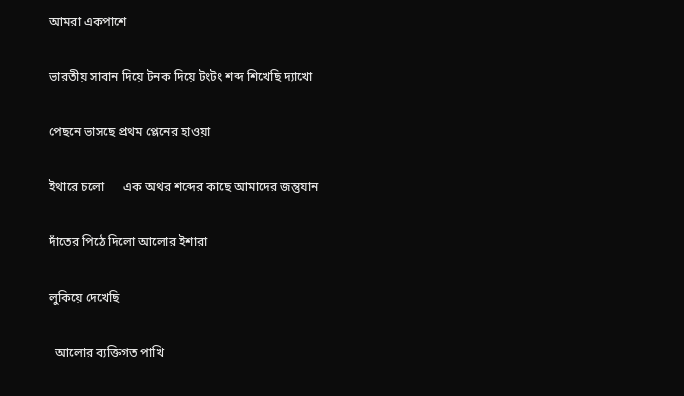আমরা একপাশে

ভারতীয় সাবান দিয়ে টনক দিয়ে টংটং শব্দ শিখেছি দ্যাখো

পেছনে ভাসছে প্রথম প্লেনের হাওয়া

ইথারে চলো      এক অথর শব্দের কাছে আমাদের জন্তুযান

দাঁতের পিঠে দিলো আলোর ইশারা

লুকিয়ে দেখেছি

  আলোর ব্যক্তিগত পাখি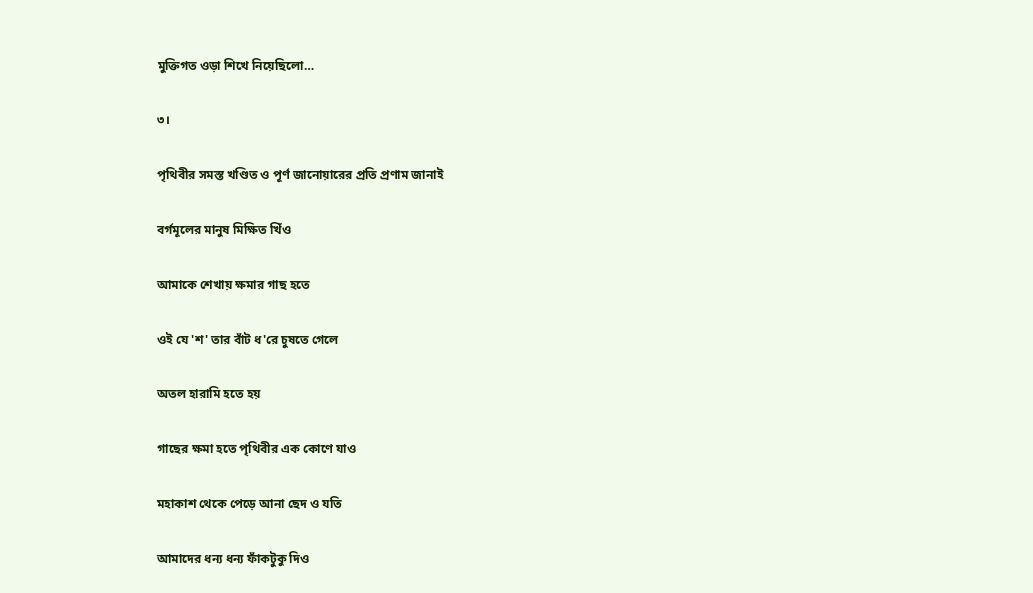মুক্তিগত ওড়া শিখে নিয়েছিলো…

৩।

পৃথিবীর সমস্ত খণ্ডিত ও পূর্ণ জানোয়ারের প্রতি প্রণাম জানাই

বর্গমূলের মানুষ মিক্ষিত খিঁও

আমাকে শেখায় ক্ষমার গাছ হতে

ওই যে 'শ' তার বাঁট ধ'রে চুষতে গেলে

অতল হারামি হতে হয়

গাছের ক্ষমা হতে পৃথিবীর এক কোণে যাও

মহাকাশ থেকে পেড়ে আনা ছেদ ও যতি

আমাদের ধন্য ধন্য ফাঁকটুকু দিও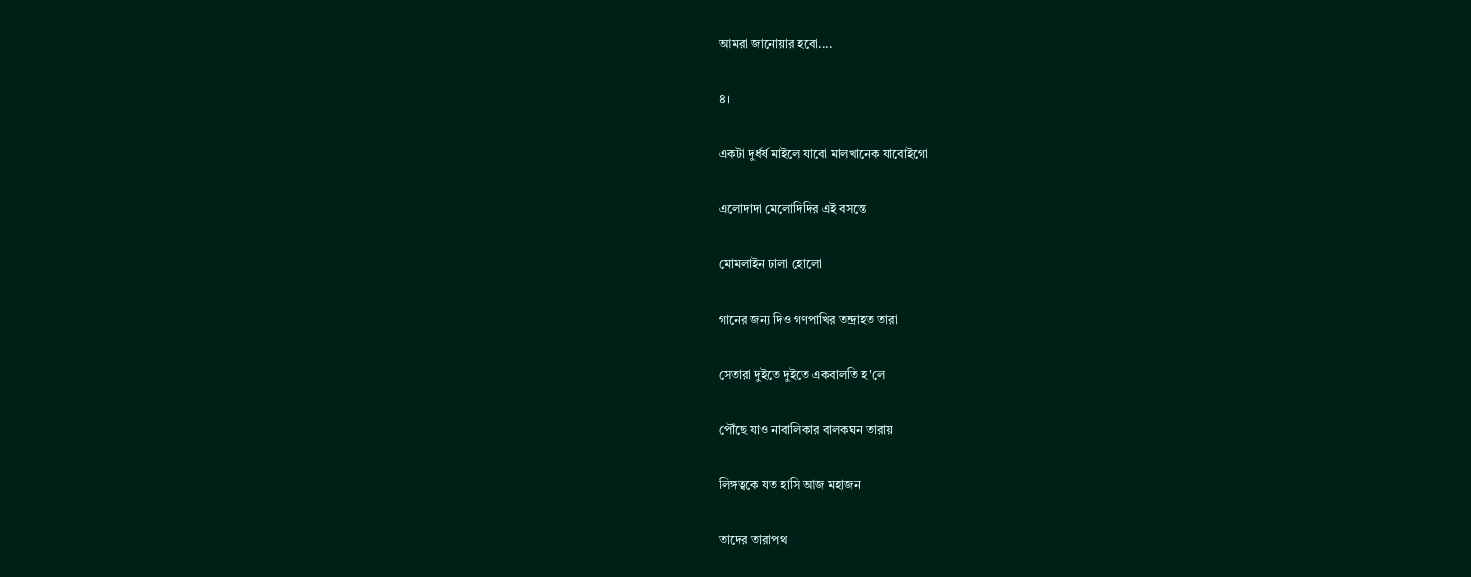আমরা জানোয়ার হবো....

৪।

একটা দুর্ধর্ষ মাইলে যাবো মালখানেক যাবোইগো

এলোদাদা মেলোদিদির এই বসন্তে

মোমলাইন ঢালা হোলো

গানের জন্য দিও গণপাখির তন্দ্রাহত তারা

সেতারা দুইতে দুইতে একবালতি হ'লে

পৌঁছে যাও নাবালিকার বালকঘন তারায়

লিঙ্গত্বকে যত হাসি আজ মহাজন

তাদের তারাপথ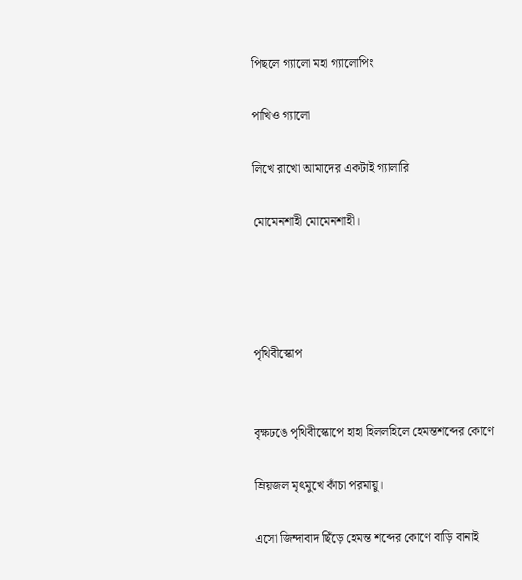পিছলে গ্যালো মহা গ্যালোপিং

পাখিও গ্যালো

লিখে রাখো আমাদের একটাই গ্যালারি

মোমেনশাহী মোমেনশাহী।




পৃথিবীস্কোপ


বৃক্ষঢঙে পৃথিবীস্কোপে হাহা হিললহিলে হেমন্তশব্দের কোণে

ম্রিয়জল মৃৎমুখে কাঁচা পরমায়ু।

এসো জিন্দাবাদ ছিঁড়ে হেমন্ত শব্দের কোণে বাড়ি বানাই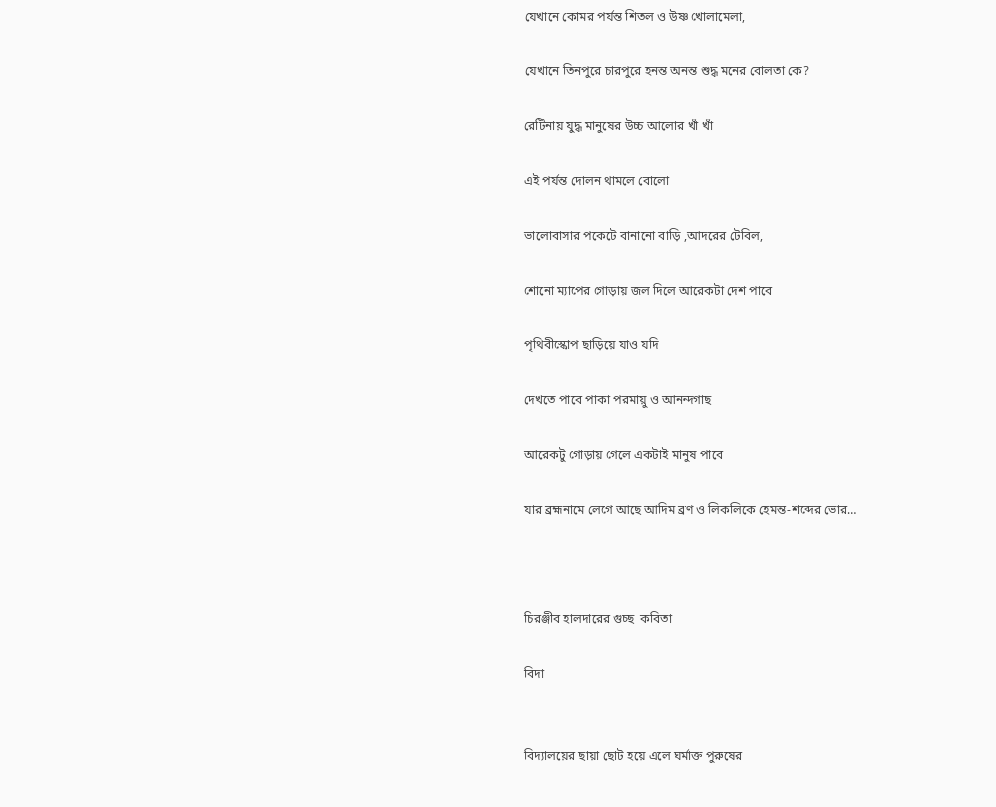যেখানে কোমর পর্যন্ত শিতল ও উষ্ণ খোলামেলা,

যেখানে তিনপুরে চারপুরে হনন্ত অনন্ত শুদ্ধ মনের বোলতা কে?

রেটিনায় যুদ্ধ মানুষের উচ্চ আলোর খাঁ খাঁ

এই পর্যন্ত দোলন থামলে বোলো

ভালোবাসার পকেটে বানানো বাড়ি ,আদরের টেবিল,

শোনো ম্যাপের গোড়ায় জল দিলে আরেকটা দেশ পাবে

পৃথিবীস্কোপ ছাড়িয়ে যাও যদি

দেখতে পাবে পাকা পরমায়ু ও আনন্দগাছ

আরেকটু গোড়ায় গেলে একটাই মানুষ পাবে

যার ব্রহ্মনামে লেগে আছে আদিম ব্রণ ও লিকলিকে হেমন্ত-শব্দের ভোর…



চিরঞ্জীব হালদারের গুচ্ছ  কবিতা

বিদা


বিদ্যালয়ের ছায়া ছোট হয়ে এলে ঘর্মাক্ত পুরুষের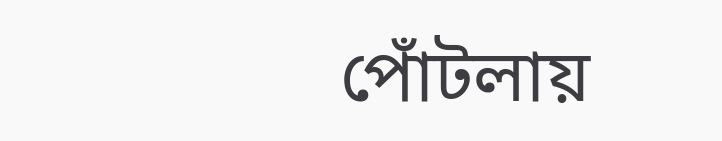পোঁটলায়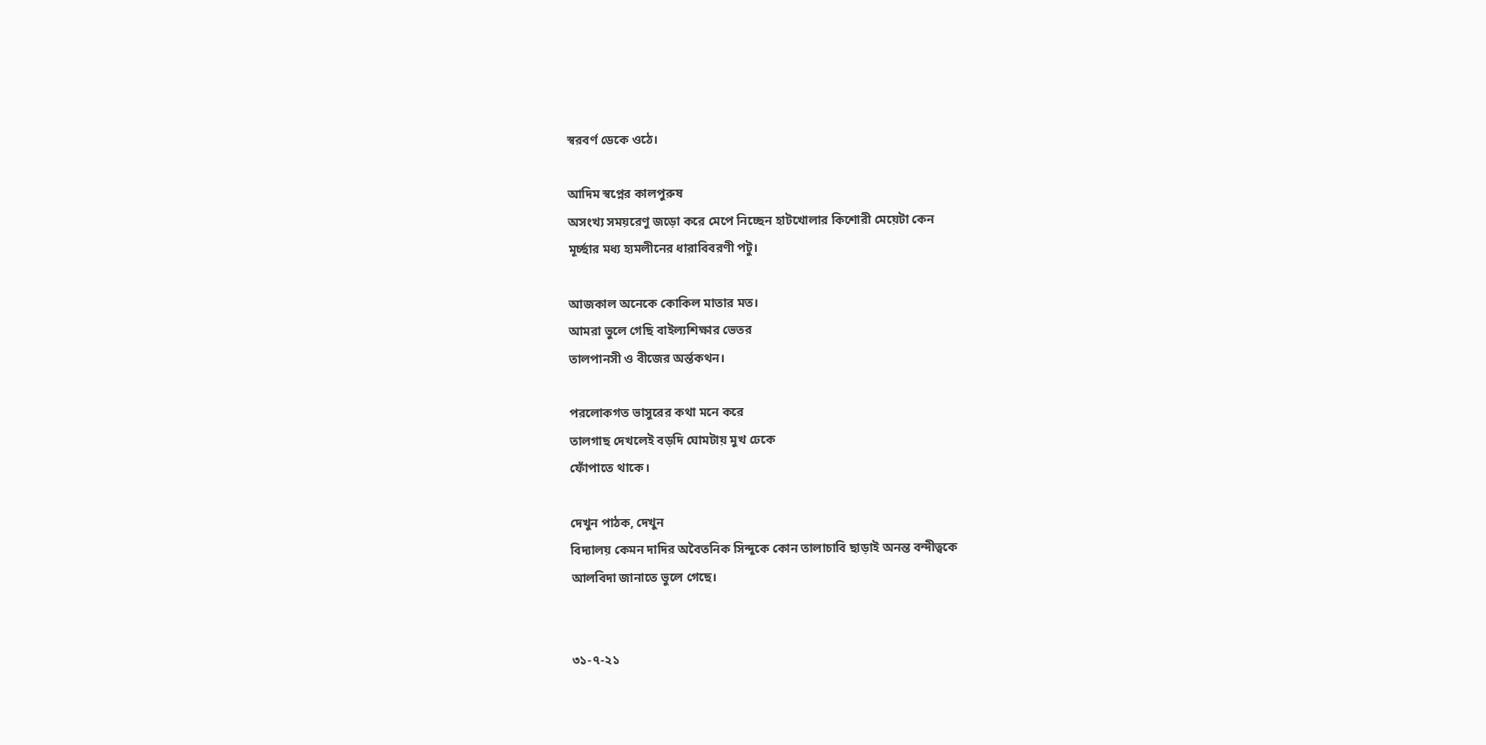স্বরবর্ণ ডেকে ওঠে।

আদিম স্বপ্নের কালপুরুষ
অসংখ্য সময়রেণু জড়ো করে মেপে নিচ্ছেন হাটখোলার কিশোরী মেয়েটা কেন
মূর্চ্ছার মধ্য হ্যমলীনের ধারাবিবরণী পটু।

আজকাল অনেকে কোকিল মাতার মত।
আমরা ভুলে গেছি বাইল্যশিক্ষার ভেতর
তালপানসী ও বীজের অর্ন্তকথন।

পরলোকগত ভাসুরের কথা মনে করে
তালগাছ দেখলেই বড়দি ঘোমটায় মুখ ঢেকে
ফোঁপাতে থাকে।

দেখুন পাঠক, দেখুন
বিদ্যালয় কেমন দাদির অবৈতনিক সিন্দুকে কোন তালাচাবি ছাড়াই অনন্ত বন্দীত্বকে
আলবিদা জানাতে ভুলে গেছে।


৩১-৭-২১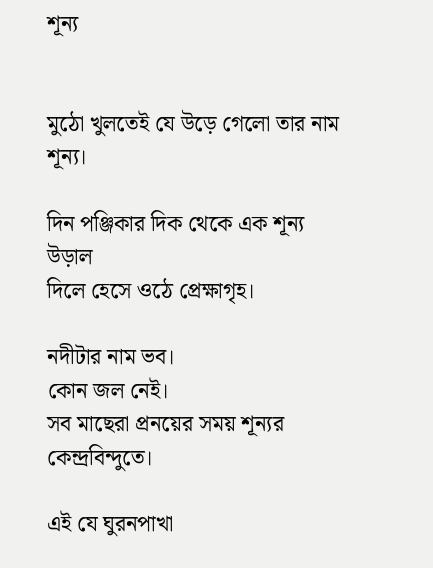শূন্য


মুঠো খুলতেই যে উড়ে গেলো তার নাম শূন্য।

দিন পঞ্জিকার দিক থেকে এক শূন্য উড়াল
দিলে হেসে ওঠে প্রেক্ষাগৃহ।

নদীটার নাম ভব।
কোন জল নেই।
সব মাছেরা প্রনয়ের সময় শূন্যর কেন্দ্রবিন্দুতে।

এই যে ঘুরনপাখা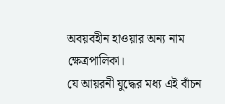অবয়বহীন হাওয়ার অন্য নাম ক্ষেত্রপালিকা।
যে আয়রনী যুদ্ধের মধ্য এই বাঁচন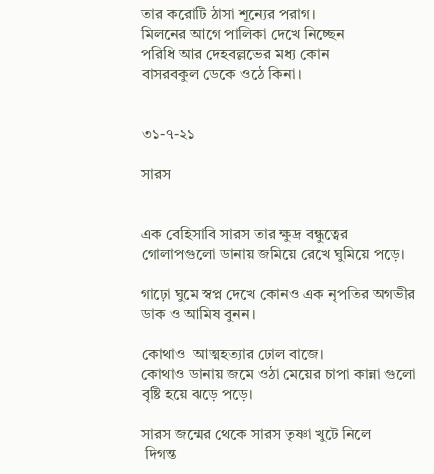তার করোটি ঠাসা শূন্যের পরাগ।
মিলনের আগে পালিকা দেখে নিচ্ছেন
পরিধি আর দেহবল্লভের মধ্য কোন
বাসরবকুল ডেকে ওঠে কিনা।


৩১-৭-২১

সারস


এক বেহিসাবি সারস তার ক্ষুদ্র বন্ধুত্বের গোলাপগুলো ডানায় জমিয়ে রেখে ঘুমিয়ে পড়ে।

গাঢ়ো ঘুমে স্বপ্ন দেখে কোনও এক নৃপতির অগভীর ডাক ও আমিষ বুনন।

কোথাও  আত্মহত্যার ঢোল বাজে।
কোথাও ডানায় জমে ওঠা মেয়ের চাপা কান্না গুলো বৃষ্টি হয়ে ঝড়ে পড়ে।

সারস জন্মের থেকে সারস তৃষ্ণা খুটে নিলে
 দিগন্ত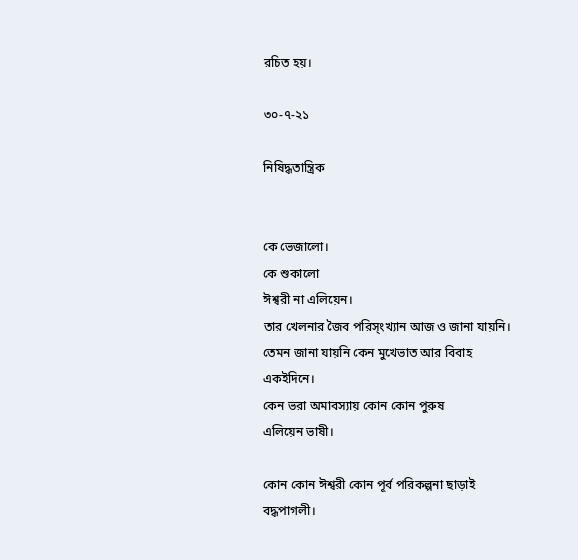রচিত হয়।

৩০-৭-২১

নিষিদ্ধতান্ত্রিক


কে ভেজালো।
কে শুকালো
ঈশ্বরী না এলিয়েন।
তার খেলনার জৈব পরিস্ংখ্যান আজ ও জানা যায়নি।
তেমন জানা যায়নি কেন মুখেভাত আর বিবাহ
একইদিনে।
কেন ভরা অমাবস্যায় কোন কোন পুরুষ
এলিয়েন ভাষী।

কোন কোন ঈশ্বরী কোন পূর্ব পরিকল্পনা ছাড়াই
বদ্ধপাগলী।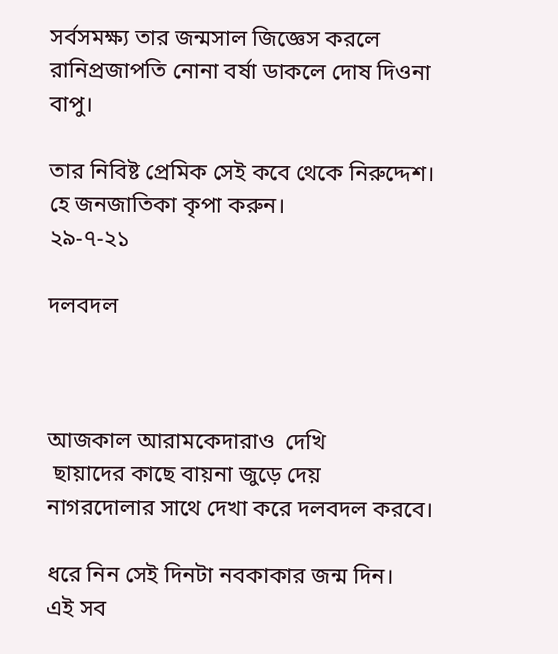সর্বসমক্ষ্য তার জন্মসাল জিজ্ঞেস করলে
রানিপ্রজাপতি নোনা বর্ষা ডাকলে দোষ দিওনা বাপু।

তার নিবিষ্ট প্রেমিক সেই কবে থেকে নিরুদ্দেশ।
হে জনজাতিকা কৃপা করুন।
২৯-৭-২১

দলবদল



আজকাল আরামকেদারাও  দেখি
 ছায়াদের কাছে বায়না জুড়ে দেয়
নাগরদোলার সাথে দেখা করে দলবদল করবে।

ধরে নিন সেই দিনটা নবকাকার জন্ম দিন।
এই সব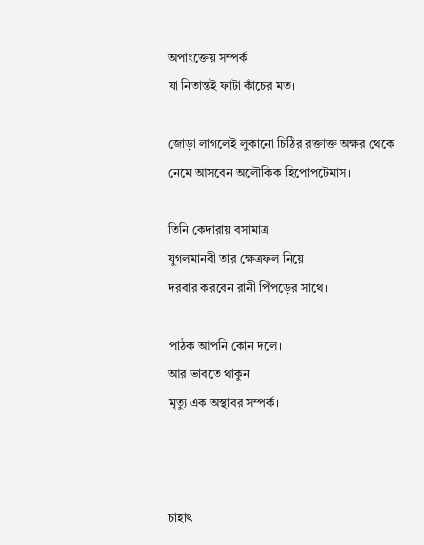অপাংক্তেয় সম্পর্ক
যা নিতান্তই ফাটা কাঁচের মত।

জোড়া লাগলেই লুকানো চিঠির রক্তাক্ত অক্ষর থেকে
নেমে আসবেন অলৌকিক হিপোপটেমাস।

তিনি কেদারায় বসামাত্র
যুগলমানবী তার ক্ষেত্রফল নিয়ে
দরবার করবেন রানী পিঁপড়ের সাথে।

পাঠক আপনি কোন দলে।
আর ভাবতে থাকুন
মৃত্যু এক অস্থাবর সম্পর্ক।



চাহাৎ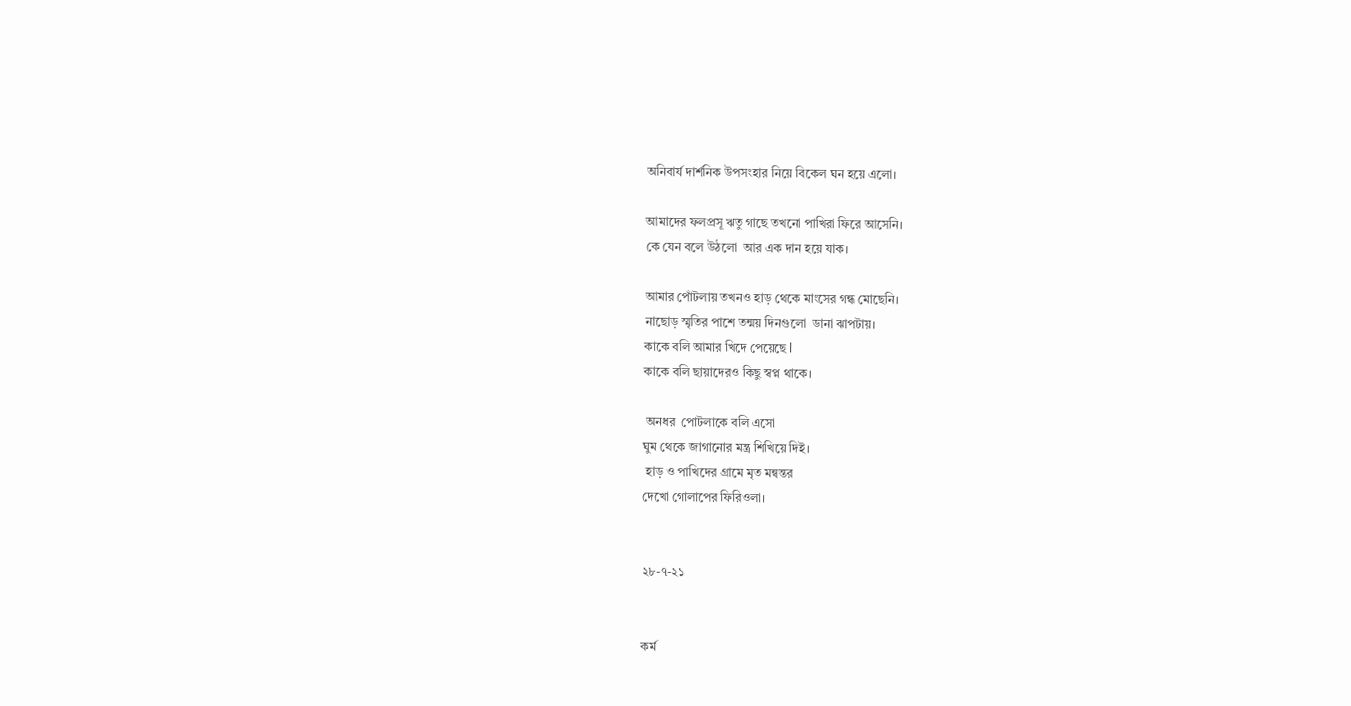অনিবার্য দার্শনিক উপসংহার নিয়ে বিকেল ঘন হয়ে এলো।

আমাদের ফলপ্রসূ ঋতু গাছে তখনো পাখিরা ফিরে আসেনি।
কে যেন বলে উঠলো  আর এক দান হয়ে যাক।

আমার পোঁটলায় তখনও হাড় থেকে মাংসের গন্ধ মোছেনি।
নাছোড় স্মৃতির পাশে তন্ময় দিনগুলো  ডানা ঝাপটায়।
কাকে বলি আমার খিদে পেয়েছে l
কাকে বলি ছায়াদেরও কিছু স্বপ্ন থাকে।

 অনধর  পোটলাকে বলি এসো
ঘুম থেকে জাগানোর মন্ত্র শিখিয়ে দিই।
 হাড় ও পাখিদের গ্ৰামে মৃত মন্বন্তর
দেখো গোলাপের ফিরিওলা।


২৮-৭-২১


কর্ম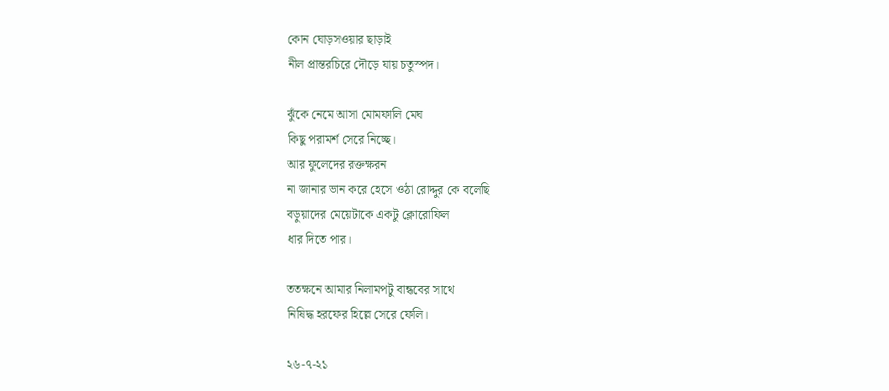কোন ঘোড়সওয়ার ছাড়াই
নীল প্রান্তরচিরে দৌড়ে যায় চতুস্পদ।

ঝুঁকে নেমে আসা মোমফালি মেঘ
কিছু পরামর্শ সেরে নিচ্ছে।
আর ফুলেদের রক্তক্ষরন
না জানার ভান করে হেসে ওঠা রোদ্দুর কে বলেছি
বড়ুয়াদের মেয়েটাকে একটু ক্লোরোফিল
ধার দিতে পার।

ততক্ষনে আমার নিলামপটু বান্ধবের সাথে
নিষিদ্ধ হরফের হিল্লে সেরে ফেলি।

২৬-৭-২১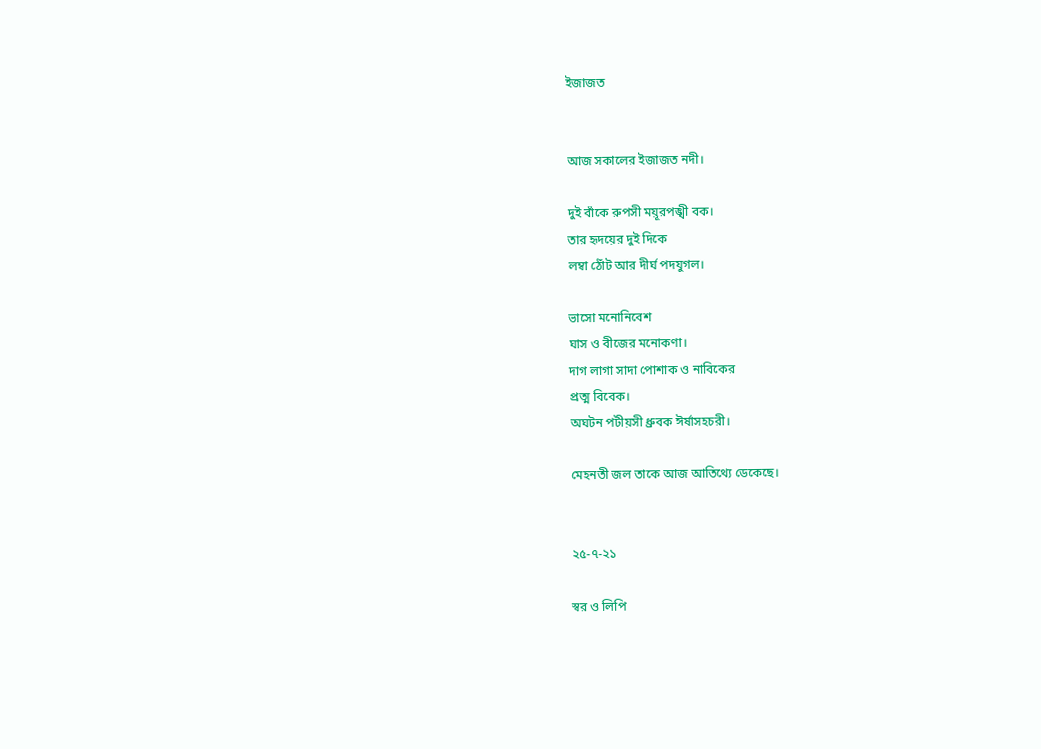ইজাজত


আজ সকালের ইজাজত নদী।

দুই বাঁকে রুপসী ময়ূরপঙ্খী বক।
তার হৃদয়ের দুই দিকে
লম্বা ঠোঁট আর দীর্ঘ পদযুগল।

ভাসো মনোনিবেশ
ঘাস ও বীজের মনোকণা।
দাগ লাগা সাদা পোশাক ও নাবিকের
প্রত্ম বিবেক।
অঘটন পটীয়সী ধ্রুবক ঈর্ষাসহচরী।

মেহনতী জল তাকে আজ আতিথ্যে ডেকেছে।


২৫-৭-২১

স্বর ও লিপি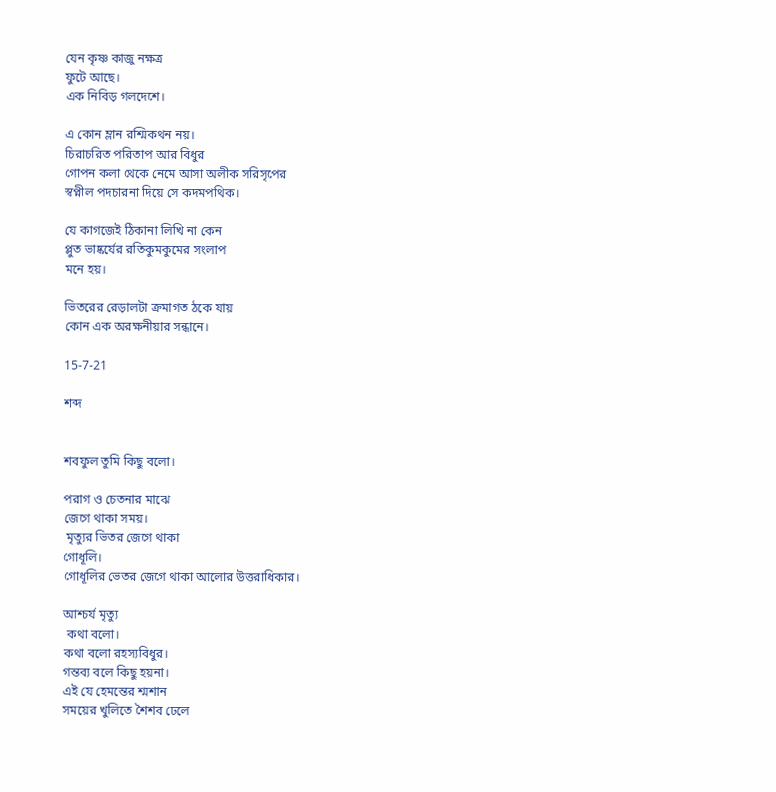যেন কৃষ্ণ কাজু নক্ষত্র
ফুটে আছে।
এক নিবিড় গলদেশে।

এ কোন ম্লান রশ্মিকথন নয়।
চিরাচরিত পরিতাপ আর বিধুর
গোপন কলা থেকে নেমে আসা অলীক সরিসৃপের
স্বপ্নীল পদচারনা দিয়ে সে কদমপথিক।

যে কাগজেই ঠিকানা লিখি না কেন
প্লুত ভাষ্কর্যের রতিকুমকুমের সংলাপ
মনে হয়।

ভিতরের রেড়ালটা ক্রমাগত ঠকে যায়
কোন এক অরক্ষনীয়ার সন্ধানে।

15-7-21

শব্দ


শবফুল তুমি কিছু বলো।

পরাগ ও চেতনার মাঝে
জেগে থাকা সময়।
 মৃত্যুর ভিতর জেগে থাকা
গোধূলি।
গোধূলির ভেতর জেগে থাকা আলোর উত্তরাধিকার।

আশ্চর্য মৃত্যু
 কথা বলো।
কথা বলো রহস্যবিধুর।
গন্তব্য বলে কিছু হয়না।
এই যে হেমন্তের শ্মশান
সময়ের খুলিতে শৈশব ঢেলে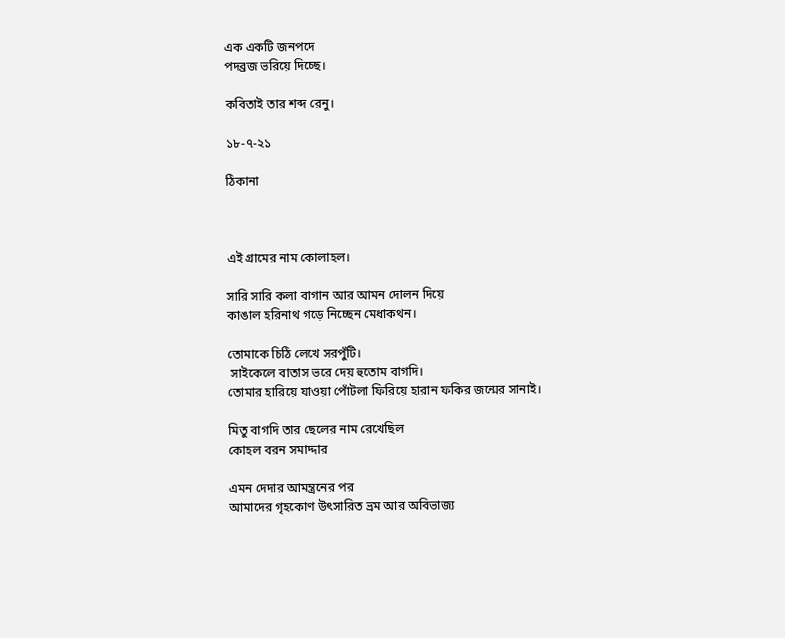এক একটি জনপদে
পদব্রজ ভরিয়ে দিচ্ছে।

কবিতাই তার শব্দ রেনু।

১৮-৭-২১

ঠিকানা



এই গ্ৰামের নাম কোলাহল।

সারি সারি কলা বাগান আর আমন দোলন দিয়ে
কাঙাল হরিনাথ গড়ে নিচ্ছেন মেধাকথন।

তোমাকে চিঠি লেখে সরপুঁটি।
 সাইকেলে বাতাস ভরে দেয় হুতোম বাগদি।
তোমার হারিয়ে যাওয়া পোঁটলা ফিরিয়ে হারান ফকির জন্মের সানাই।

মিতু বাগদি তার ছেলের নাম রেখেছিল
কোহল বরন সমাদ্দার

এমন দেদার আমন্ত্রনের পর
আমাদের গৃহকোণ উৎসারিত ভ্রম আর অবিভাজ্য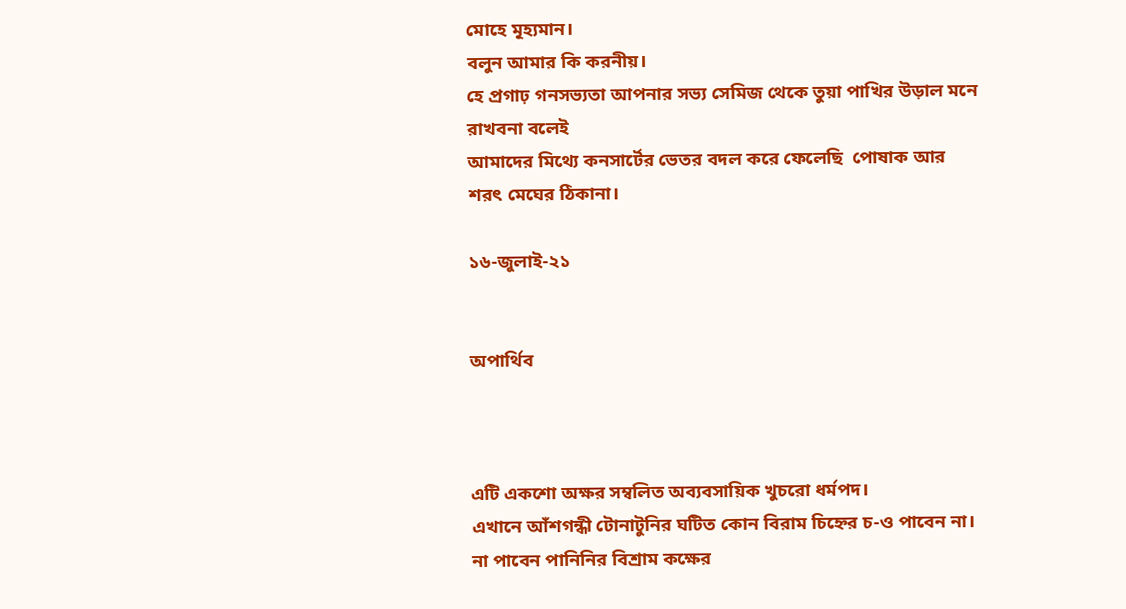মোহে মূহ্যমান।
বলুন আমার কি করনীয়।
হে প্রগাঢ় গনসভ্যতা আপনার সভ্য সেমিজ থেকে তুয়া পাখির উড়াল মনে রাখবনা বলেই
আমাদের মিথ্যে কনসার্টের ভেতর বদল করে ফেলেছি  পোষাক আর
শরৎ মেঘের ঠিকানা।

১৬-জুলাই-২১


অপার্থিব



এটি একশো অক্ষর সম্বলিত অব্যবসায়িক খুচরো ধর্মপদ।
এখানে আঁশগন্ধী টোনাটুনির ঘটিত কোন বিরাম চিহ্নের চ-ও পাবেন না।
না পাবেন পানিনির বিশ্রাম কক্ষের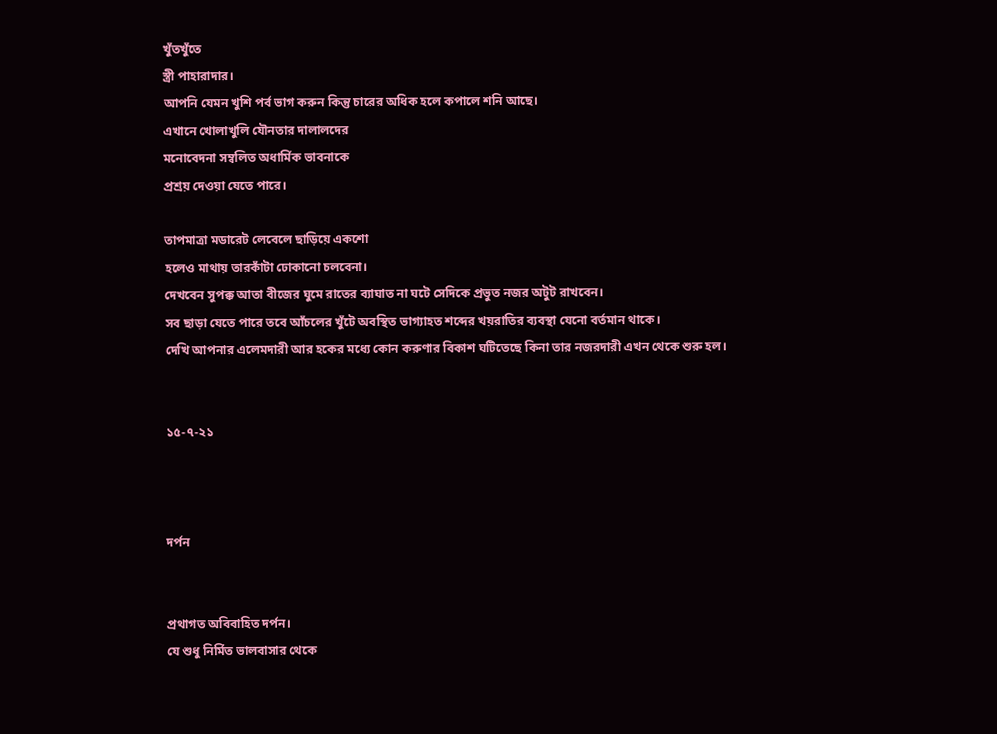খুঁতখুঁতে
স্ত্রী পাহারাদার।
আপনি যেমন খুশি পর্ব ভাগ করুন কিন্তু চারের অধিক হলে কপালে শনি আছে।
এখানে খোলাখুলি যৌনতার দালালদের
মনোবেদনা সম্বলিত অধার্মিক ভাবনাকে
প্রশ্রয় দেওয়া যেতে পারে।

তাপমাত্রা মডারেট লেবেলে ছাড়িয়ে একশো
হলেও মাথায় তারকাঁটা ঢোকানো চলবেনা।
দেখবেন সুপক্ক আতা বীজের ঘুমে রাতের ব্যাঘাত না ঘটে সেদিকে প্রভুত নজর অটুট রাখবেন।
সব ছাড়া যেতে পারে তবে আঁচলের খুঁটে অবস্থিত ভাগ্যাহত শব্দের খয়রাতির ব্যবস্থা যেনো বর্তমান থাকে।
দেখি আপনার এলেমদারী আর হকের মধ্যে কোন করুণার বিকাশ ঘটিতেছে কিনা তার নজরদারী এখন থেকে শুরু হল।


১৫-৭-২১



দর্পন


প্রথাগত অবিবাহিত দর্পন।
যে শুধু নির্মিত ভালবাসার থেকে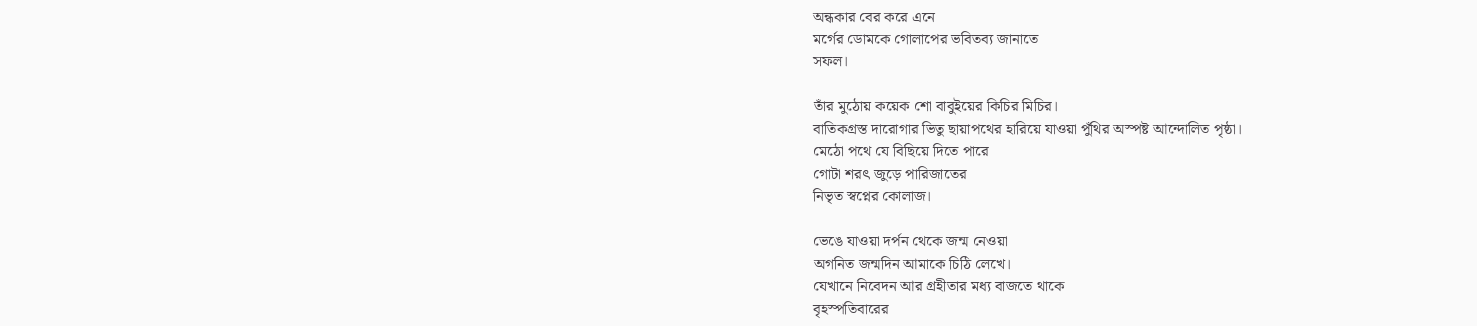অন্ধকার বের করে এনে
মর্গের ডোমকে গোলাপের ভবিতব্য জানাতে
সফল।

তাঁর মুঠোয় কয়েক শো বাবুইয়ের কিচির মিচির।
বাতিকগ্ৰস্ত দারোগার ভিতু ছায়াপথের হারিয়ে যাওয়া পুঁথির অস্পষ্ট আন্দোলিত পৃষ্ঠা।
মেঠো পথে যে বিছিয়ে দিতে পারে
গোটা শরৎ জুড়ে পারিজাতের
নিভৃত স্বপ্নের কোলাজ।

ভেঙে যাওয়া দর্পন থেকে জন্ম নেওয়া
অগনিত জন্মদিন আমাকে চিঠি লেখে।
যেখানে নিবেদন আর গ্ৰহীতার মধ্য বাজতে থাকে
বৃহস্পতিবারের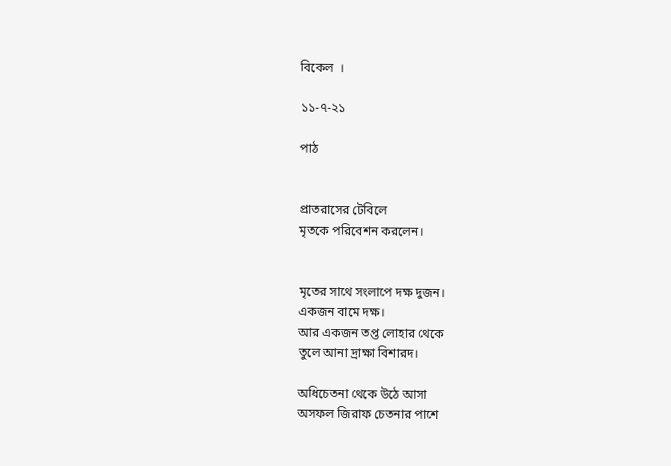বিকেল  ।

১১-৭-২১

পাঠ


প্রাতরাসের টেবিলে
মৃতকে পরিবেশন করলেন।


মৃতের সাথে সংলাপে দক্ষ দুজন।
একজন বামে দক্ষ।
আর একজন তপ্ত লোহার থেকে
তুলে আনা দ্রাক্ষা বিশারদ।

অধিচেতনা থেকে উঠে আসা
অসফল জিরাফ চেতনার পাশে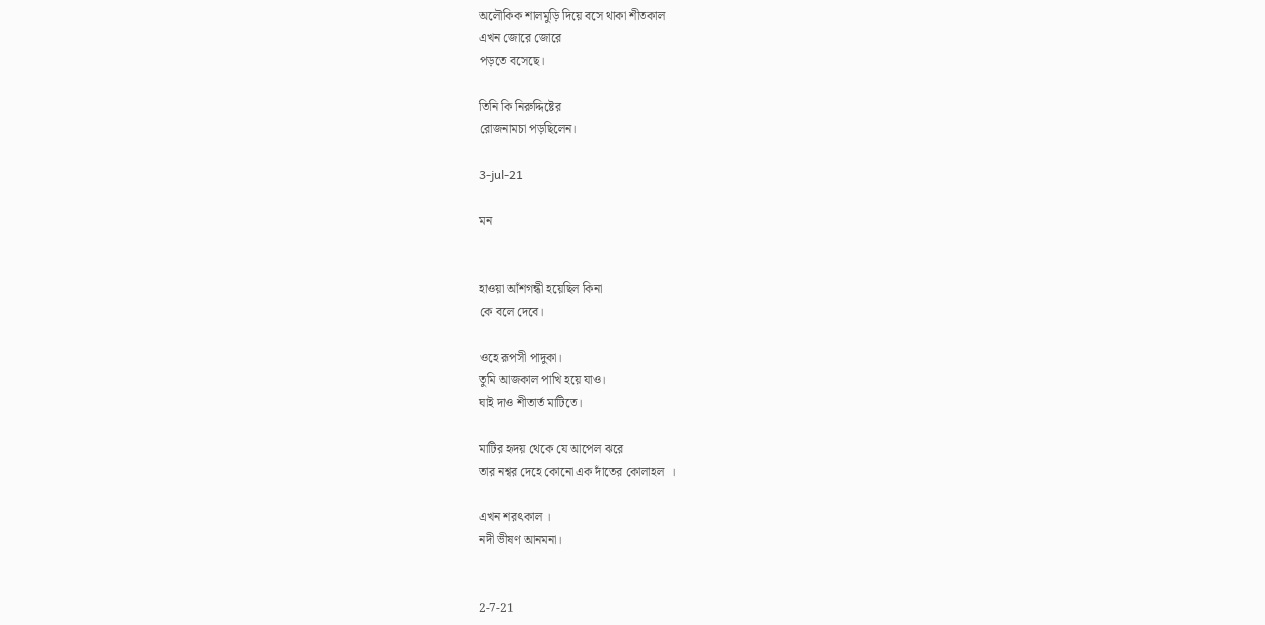অলৌকিক শালমুড়ি দিয়ে বসে থাকা শীতকাল
এখন জোরে জোরে
পড়তে বসেছে।

তিনি কি নিরুদ্দিষ্টের
রোজনামচা পড়ছিলেন।

3-jul-21

মন


হাওয়া আঁশগন্ধী হয়েছিল কিনা
কে বলে দেবে।

ওহে রূপসী পাদুকা।
তুমি আজকাল পাখি হয়ে যাও।
ঘাই দাও শীতার্ত মাটিতে।

মাটির হৃদয় থেকে যে আপেল ঝরে
তার নশ্বর দেহে কোনো এক দাঁতের কোলাহল  ।

এখন শরৎকাল ।
নদী ভীষণ আনমনা।


2-7-21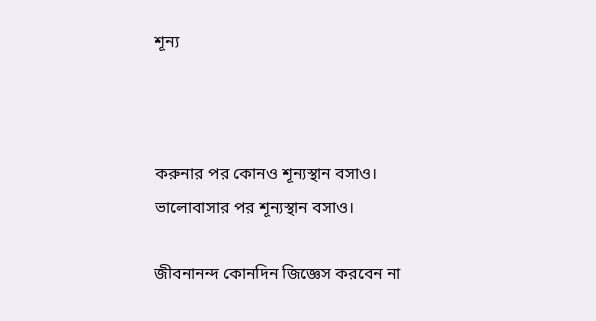শূন্য



করুনার পর কোনও শূন্যস্থান বসাও।
ভালোবাসার পর শূন্যস্থান বসাও।

জীবনানন্দ কোনদিন জিজ্ঞেস করবেন না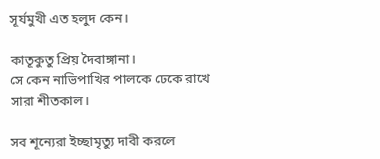সূর্যমুখী এত হলুদ কেন।

কাতূকুতু প্রিয় দৈবাঙ্গানা।
সে কেন নাভিপাখির পালকে ঢেকে রাখে
সারা শীতকাল।

সব শূন্যেরা ইচ্ছামৃত্যু দাবী করলে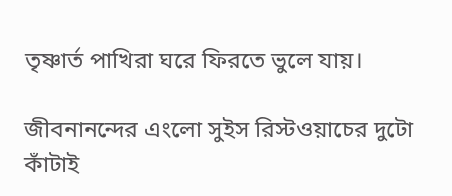তৃষ্ণার্ত পাখিরা ঘরে ফিরতে ভুলে যায়।

জীবনানন্দের এংলো সুইস রিস্টওয়াচের দুটো
কাঁটাই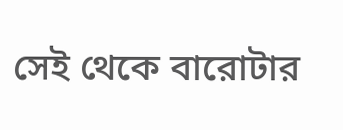সেই থেকে বারোটার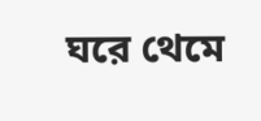ঘরে থেমে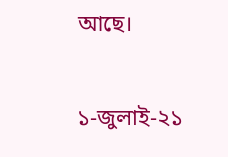আছে।

১-জুলাই-২১